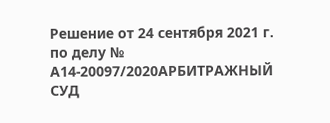Решение от 24 сентября 2021 г. по делу № А14-20097/2020АРБИТРАЖНЫЙ СУД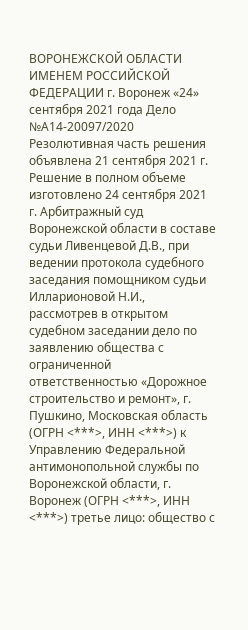ВОРОНЕЖСКОЙ ОБЛАСТИ ИМЕНЕМ РОССИЙСКОЙ ФЕДЕРАЦИИ г. Воронеж «24» сентября 2021 года Дело №А14-20097/2020 Резолютивная часть решения объявлена 21 сентября 2021 г. Решение в полном объеме изготовлено 24 сентября 2021 г. Арбитражный суд Воронежской области в составе судьи Ливенцевой Д.В., при ведении протокола судебного заседания помощником судьи Илларионовой Н.И., рассмотрев в открытом судебном заседании дело по заявлению общества с ограниченной ответственностью «Дорожное строительство и ремонт», г. Пушкино, Московская область (ОГРН <***>, ИНН <***>) к Управлению Федеральной антимонопольной службы по Воронежской области, г. Воронеж (ОГРН <***>, ИНН <***>) третье лицо: общество с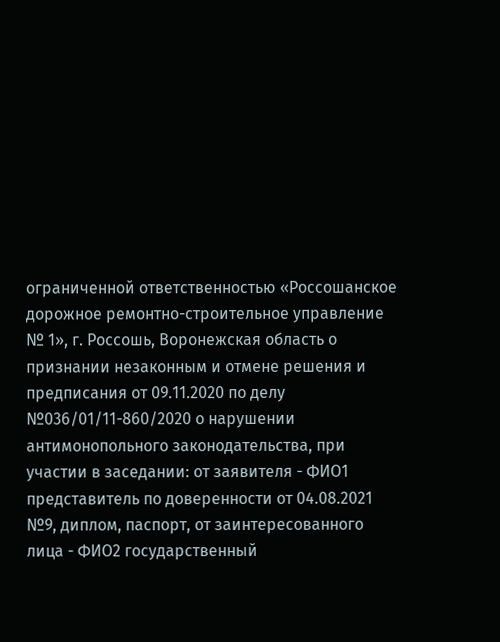ограниченной ответственностью «Россошанское дорожное ремонтно-строительное управление № 1», г. Россошь, Воронежская область о признании незаконным и отмене решения и предписания от 09.11.2020 по делу №036/01/11-860/2020 о нарушении антимонопольного законодательства, при участии в заседании: от заявителя - ФИО1 представитель по доверенности от 04.08.2021 №9, диплом, паспорт, от заинтересованного лица - ФИО2 государственный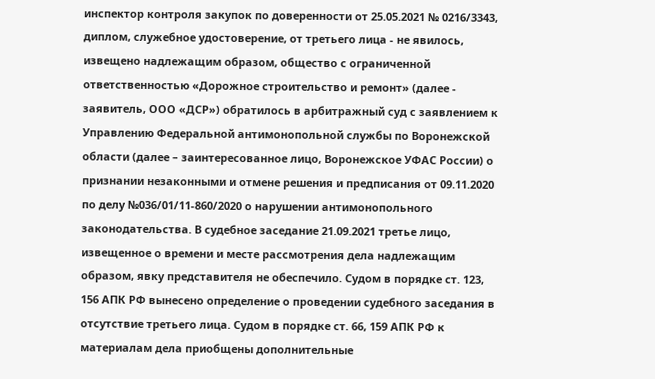инспектор контроля закупок по доверенности от 25.05.2021 № 0216/3343, диплом, служебное удостоверение, от третьего лица - не явилось, извещено надлежащим образом, общество с ограниченной ответственностью «Дорожное строительство и ремонт» (далее - заявитель, ООО «ДСР») обратилось в арбитражный суд с заявлением к Управлению Федеральной антимонопольной службы по Воронежской области (далее – заинтересованное лицо, Воронежское УФАС России) о признании незаконными и отмене решения и предписания от 09.11.2020 по делу №036/01/11-860/2020 о нарушении антимонопольного законодательства. В судебное заседание 21.09.2021 третье лицо, извещенное о времени и месте рассмотрения дела надлежащим образом, явку представителя не обеспечило. Судом в порядке ст. 123, 156 АПК РФ вынесено определение о проведении судебного заседания в отсутствие третьего лица. Судом в порядке ст. 66, 159 АПК РФ к материалам дела приобщены дополнительные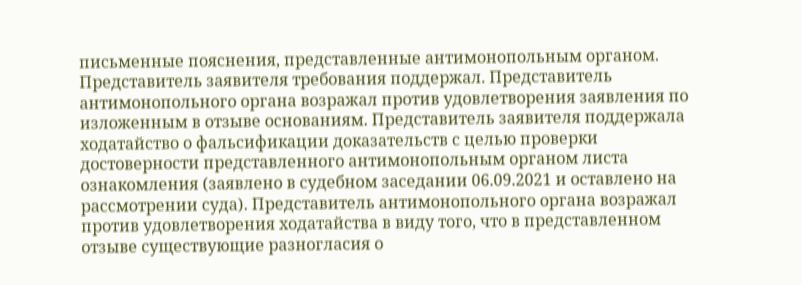письменные пояснения, представленные антимонопольным органом. Представитель заявителя требования поддержал. Представитель антимонопольного органа возражал против удовлетворения заявления по изложенным в отзыве основаниям. Представитель заявителя поддержала ходатайство о фальсификации доказательств с целью проверки достоверности представленного антимонопольным органом листа ознакомления (заявлено в судебном заседании 06.09.2021 и оставлено на рассмотрении суда). Представитель антимонопольного органа возражал против удовлетворения ходатайства в виду того, что в представленном отзыве существующие разногласия о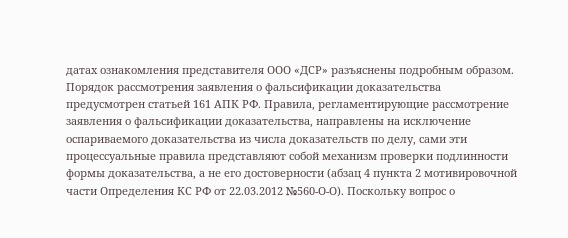датах ознакомления представителя ООО «ДСР» разъяснены подробным образом. Порядок рассмотрения заявления о фальсификации доказательства предусмотрен статьей 161 АПК РФ. Правила, регламентирующие рассмотрение заявления о фальсификации доказательства, направлены на исключение оспариваемого доказательства из числа доказательств по делу, сами эти процессуальные правила представляют собой механизм проверки подлинности формы доказательства, а не его достоверности (абзац 4 пункта 2 мотивировочной части Определения КС РФ от 22.03.2012 №560-О-О). Поскольку вопрос о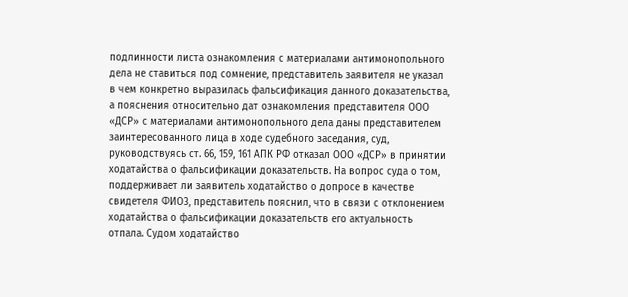подлинности листа ознакомления с материалами антимонопольного дела не ставиться под сомнение, представитель заявителя не указал в чем конкретно выразилась фальсификация данного доказательства, а пояснения относительно дат ознакомления представителя ООО «ДСР» с материалами антимонопольного дела даны представителем заинтересованного лица в ходе судебного заседания, суд, руководствуясь ст. 66, 159, 161 АПК РФ отказал ООО «ДСР» в принятии ходатайства о фальсификации доказательств. На вопрос суда о том, поддерживает ли заявитель ходатайство о допросе в качестве свидетеля ФИО3, представитель пояснил, что в связи с отклонением ходатайства о фальсификации доказательств его актуальность отпала. Судом ходатайство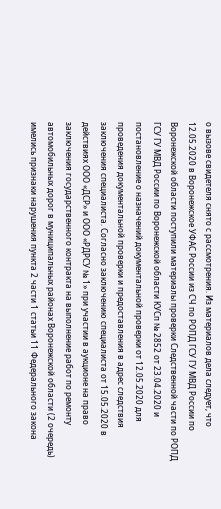о вызове свидетеля снято с рассмотрения. Из материалов дела следует, что 12.05.2020 в Воронежское УФАС России из СЧ по РОПД ГСУ ГУ МВД России по Воронежской области поступили материалы проверки Следственной части по РОПД ГСУ ГУ МВД России по Воронежской области КУСп № 2852 от 23.04.2020 и постановление о назначений документальной проверки от 12.05.2020 для проведения документальной проверки и предоставления в адрес следствия заключения специалиста. Согласно заключению специалиста от 15.05.2020 в действиях ООО «ДСР» и ООО «РДРСУ № 1» при участии в аукционе на право заключения государственного контракта на выполнение работ по ремонту автомобильных дорог в муниципальных районах Воронежской области (2 очередь) имелись признаки нарушения пункта 2 части 1 статьи 11 Федерального закона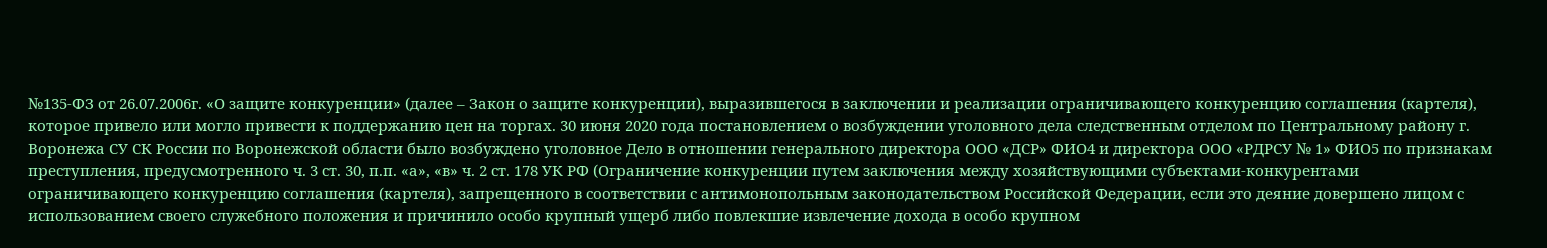№135-ФЗ от 26.07.2006г. «О защите конкуренции» (далее – Закон о защите конкуренции), выразившегося в заключении и реализации ограничивающего конкуренцию соглашения (картеля), которое привело или могло привести к поддержанию цен на торгах. 30 июня 2020 года постановлением о возбуждении уголовного дела следственным отделом по Центральному району г. Воронежа СУ СК России по Воронежской области было возбуждено уголовное Дело в отношении генерального директора ООО «ДСР» ФИО4 и директора ООО «РДРСУ № 1» ФИО5 по признакам преступления, предусмотренного ч. 3 ст. 30, п.п. «а», «в» ч. 2 ст. 178 УК РФ (Ограничение конкуренции путем заключения между хозяйствующими субъектами-конкурентами ограничивающего конкуренцию соглашения (картеля), запрещенного в соответствии с антимонопольным законодательством Российской Федерации, если это деяние довершено лицом с использованием своего служебного положения и причинило особо крупный ущерб либо повлекшие извлечение дохода в особо крупном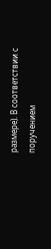размере). В соответствии с поручением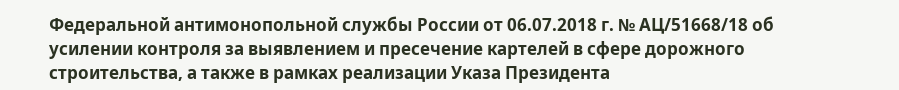Федеральной антимонопольной службы России от 06.07.2018 г. № АЦ/51668/18 об усилении контроля за выявлением и пресечение картелей в сфере дорожного строительства, а также в рамках реализации Указа Президента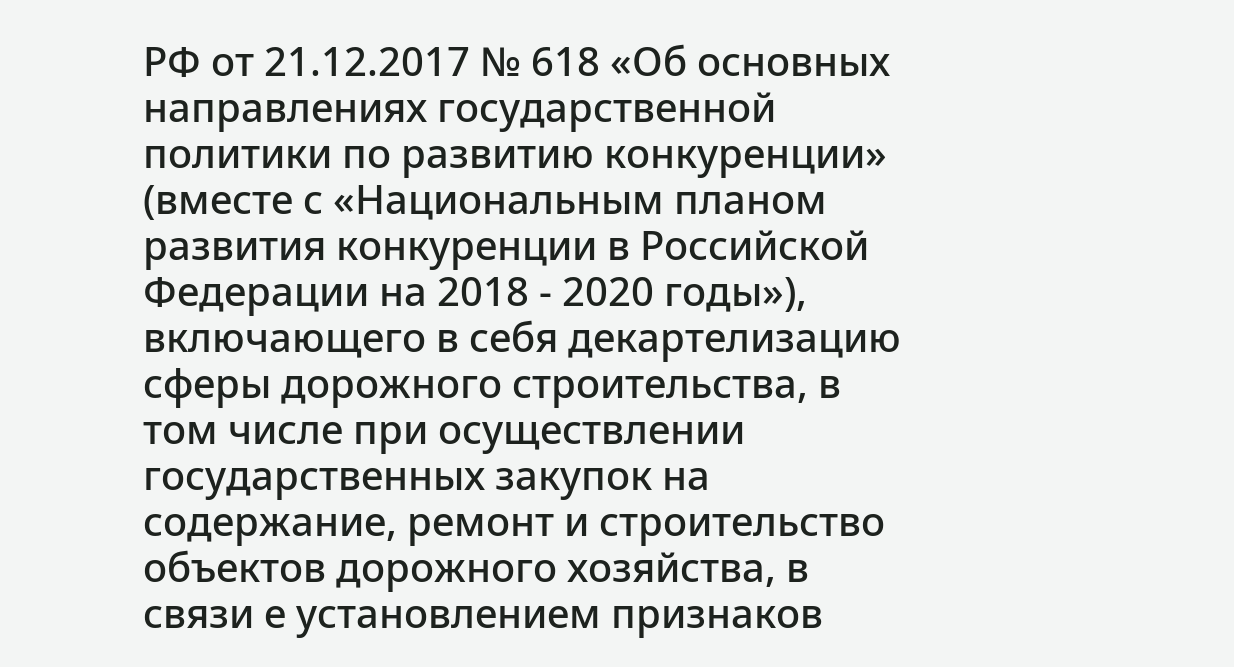РФ от 21.12.2017 № 618 «Об основных направлениях государственной политики по развитию конкуренции» (вместе с «Национальным планом развития конкуренции в Российской Федерации на 2018 - 2020 годы»), включающего в себя декартелизацию сферы дорожного строительства, в том числе при осуществлении государственных закупок на содержание, ремонт и строительство объектов дорожного хозяйства, в связи е установлением признаков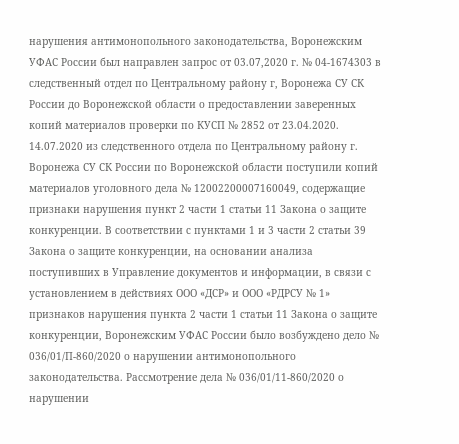нарушения антимонопольного законодательства, Воронежским УФАС России был направлен запрос от 03.07,2020 г. № 04-1674303 в следственный отдел по Центральному району г, Воронежа СУ СК России до Воронежской области о предоставлении заверенных копий материалов проверки по КУСП № 2852 от 23.04.2020. 14.07.2020 из следственного отдела по Центральному району г. Воронежа СУ СК России по Воронежской области поступили копий материалов уголовного дела № 12002200007160049, содержащие признаки нарушения пункт 2 части 1 статьи 11 Закона о защите конкуренции. В соответствии с пунктами 1 и 3 части 2 статьи 39 Закона о защите конкуренции, на основании анализа поступивших в Управление документов и информации, в связи с установлением в действиях ООО «ДСР» и ООО «РДРСУ № 1» признаков нарушения пункта 2 части 1 статьи 11 Закона о защите конкуренции, Воронежским УФАС России было возбуждено дело № 036/01/П-860/2020 о нарушении антимонопольного законодательства. Рассмотрение дела № 036/01/11-860/2020 о нарушении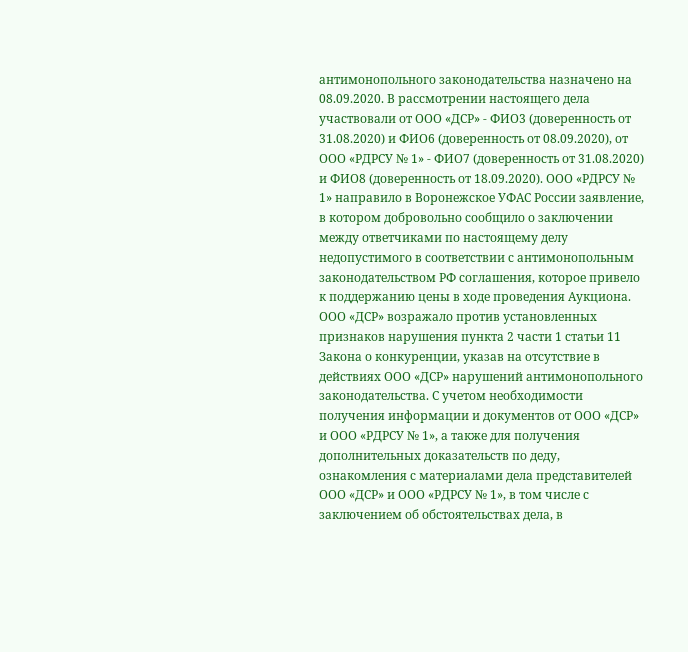антимонопольного законодательства назначено на 08.09.2020. В рассмотрении настоящего дела участвовали от ООО «ДСР» - ФИО3 (доверенность от 31.08.2020) и ФИО6 (доверенность от 08.09.2020), от ООО «РДРСУ № 1» - ФИО7 (доверенность от 31.08.2020) и ФИО8 (доверенность от 18.09.2020). ООО «РДРСУ № 1» направило в Воронежское УФАС России заявление, в котором добровольно сообщило о заключении между ответчиками по настоящему делу недопустимого в соответствии с антимонопольным законодательством РФ соглашения, которое привело к поддержанию цены в ходе проведения Аукциона. ООО «ДСР» возражало против установленных признаков нарушения пункта 2 части 1 статьи 11 Закона о конкуренции, указав на отсутствие в действиях ООО «ДСР» нарушений антимонопольного законодательства. С учетом необходимости получения информации и документов от ООО «ДСР» и ООО «РДРСУ № 1», а также для получения дополнительных доказательств по деду, ознакомления с материалами дела представителей ООО «ДСР» и ООО «РДРСУ № 1», в том числе с заключением об обстоятельствах дела, в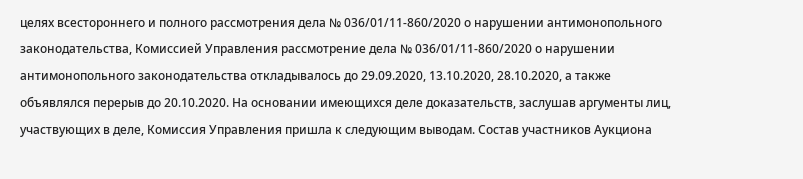целях всестороннего и полного рассмотрения дела № 036/01/11-860/2020 о нарушении антимонопольного законодательства, Комиссией Управления рассмотрение дела № 036/01/11-860/2020 о нарушении антимонопольного законодательства откладывалось до 29.09.2020, 13.10.2020, 28.10.2020, а также объявлялся перерыв до 20.10.2020. На основании имеющихся деле доказательств, заслушав аргументы лиц, участвующих в деле, Комиссия Управления пришла к следующим выводам. Состав участников Аукциона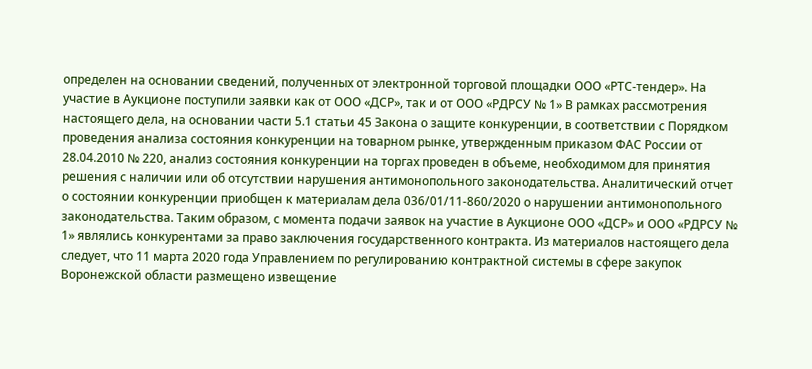определен на основании сведений, полученных от электронной торговой площадки ООО «РТС-тендер». На участие в Аукционе поступили заявки как от ООО «ДСР», так и от ООО «РДРСУ № 1» В рамках рассмотрения настоящего дела, на основании части 5.1 статьи 45 Закона о защите конкуренции, в соответствии с Порядком проведения анализа состояния конкуренции на товарном рынке, утвержденным приказом ФАС России от 28.04.2010 № 220, анализ состояния конкуренции на торгах проведен в объеме, необходимом для принятия решения с наличии или об отсутствии нарушения антимонопольного законодательства. Аналитический отчет о состоянии конкуренции приобщен к материалам дела 036/01/11-860/2020 о нарушении антимонопольного законодательства. Таким образом, с момента подачи заявок на участие в Аукционе ООО «ДСР» и ООО «РДРСУ № 1» являлись конкурентами за право заключения государственного контракта. Из материалов настоящего дела следует, что 11 марта 2020 года Управлением по регулированию контрактной системы в сфере закупок Воронежской области размещено извещение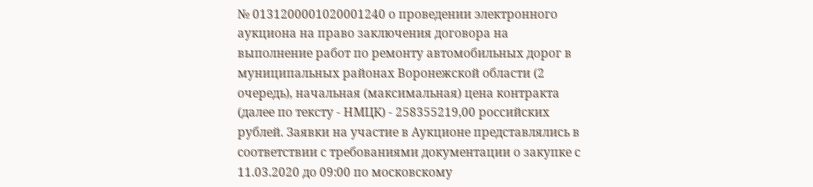№ 0131200001020001240 о проведении электронного аукциона на право заключения договора на выполнение работ по ремонту автомобильных дорог в муниципальных районах Воронежской области (2 очередь), начальная (максимальная) цена контракта (далее по тексту - НМЦК) - 258355219,00 российских рублей. Заявки на участие в Аукционе представлялись в соответствии с требованиями документации о закупке с 11.03.2020 до 09:00 по московскому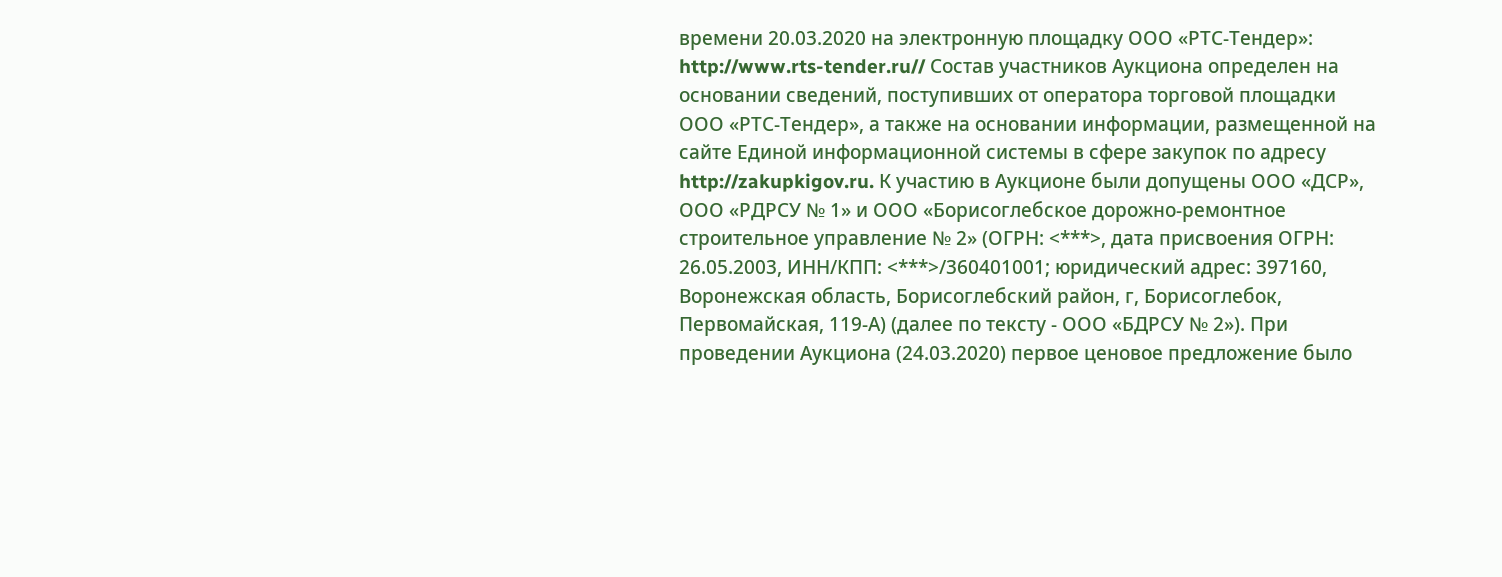времени 20.03.2020 на электронную площадку ООО «РТС-Тендер»: http://www.rts-tender.ru// Состав участников Аукциона определен на основании сведений, поступивших от оператора торговой площадки ООО «РТС-Тендер», а также на основании информации, размещенной на сайте Единой информационной системы в сфере закупок по адресу http://zakupkigov.ru. К участию в Аукционе были допущены ООО «ДСР», ООО «РДРСУ № 1» и ООО «Борисоглебское дорожно-ремонтное строительное управление № 2» (ОГРН: <***>, дата присвоения ОГРН: 26.05.2003, ИНН/КПП: <***>/360401001; юридический адрес: 397160, Воронежская область, Борисоглебский район, г, Борисоглебок, Первомайская, 119-А) (далее по тексту - ООО «БДРСУ № 2»). При проведении Аукциона (24.03.2020) первое ценовое предложение было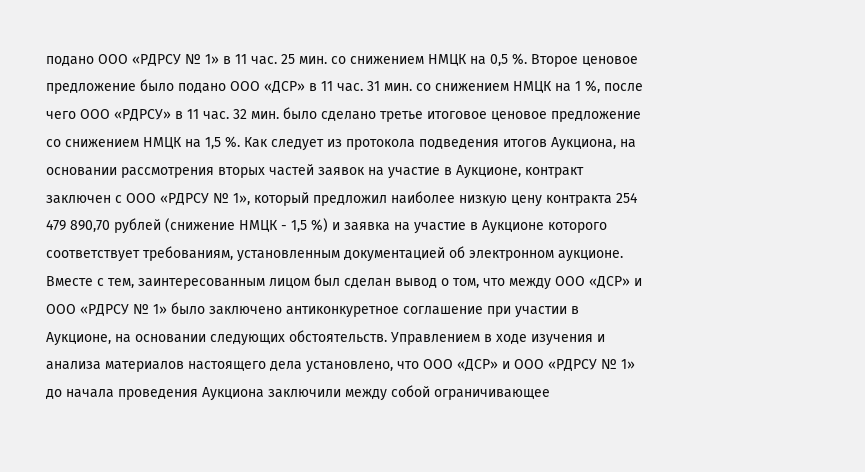подано ООО «РДРСУ № 1» в 11 час. 25 мин. со снижением НМЦК на 0,5 %. Второе ценовое предложение было подано ООО «ДСР» в 11 час. 31 мин. со снижением НМЦК на 1 %, после чего ООО «РДРСУ» в 11 час. 32 мин. было сделано третье итоговое ценовое предложение со снижением НМЦК на 1,5 %. Как следует из протокола подведения итогов Аукциона, на основании рассмотрения вторых частей заявок на участие в Аукционе, контракт заключен с ООО «РДРСУ № 1», который предложил наиболее низкую цену контракта 254 479 890,70 рублей (снижение НМЦК - 1,5 %) и заявка на участие в Аукционе которого соответствует требованиям, установленным документацией об электронном аукционе. Вместе с тем, заинтересованным лицом был сделан вывод о том, что между ООО «ДСР» и ООО «РДРСУ № 1» было заключено антиконкуретное соглашение при участии в Аукционе, на основании следующих обстоятельств. Управлением в ходе изучения и анализа материалов настоящего дела установлено, что ООО «ДСР» и ООО «РДРСУ № 1» до начала проведения Аукциона заключили между собой ограничивающее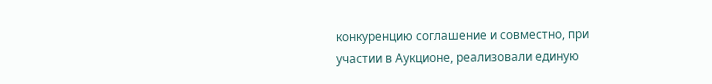конкуренцию соглашение и совместно, при участии в Аукционе, реализовали единую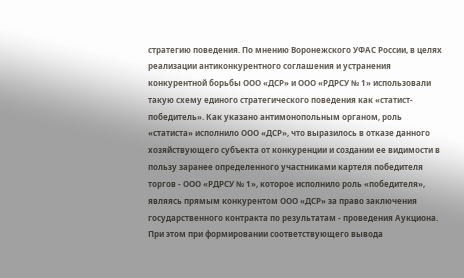стратегию поведения. По мнению Воронежского УФАС России, в целях реализации антиконкурентного соглашения и устранения конкурентной борьбы ООО «ДСР» и ООО «РДРСУ № 1» использовали такую схему единого стратегического поведения как «статист-победитель». Как указано антимонопольным органом, роль «статиста» исполнило ООО «ДСР», что выразилось в отказе данного хозяйствующего субъекта от конкуренции и создании ее видимости в пользу заранее определенного участниками картеля победителя торгов - ООО «РДРСУ № 1», которое исполнило роль «победителя», являясь прямым конкурентом ООО «ДСР» за право заключения государственного контракта по результатам - проведения Аукциона. При этом при формировании соответствующего вывода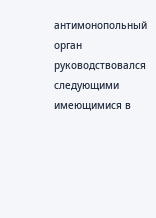антимонопольный орган руководствовался следующими имеющимися в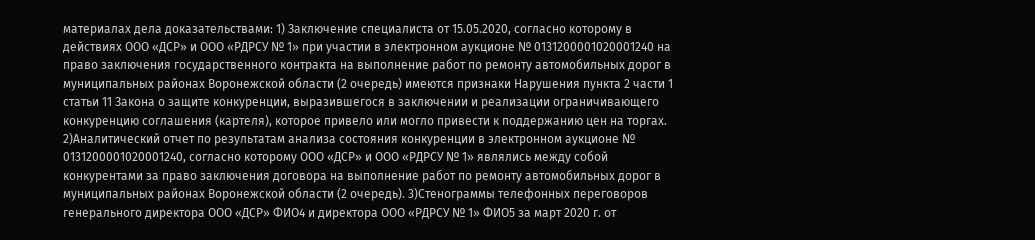материалах дела доказательствами: 1) Заключение специалиста от 15.05.2020, согласно которому в действиях ООО «ДСР» и ООО «РДРСУ № 1» при участии в электронном аукционе № 0131200001020001240 на право заключения государственного контракта на выполнение работ по ремонту автомобильных дорог в муниципальных районах Воронежской области (2 очередь) имеются признаки Нарушения пункта 2 части 1 статьи 11 Закона о защите конкуренции, выразившегося в заключении и реализации ограничивающего конкуренцию соглашения (картеля), которое привело или могло привести к поддержанию цен на торгах. 2)Аналитический отчет по результатам анализа состояния конкуренции в электронном аукционе № 0131200001020001240, согласно которому ООО «ДСР» и ООО «РДРСУ № 1» являлись между собой конкурентами за право заключения договора на выполнение работ по ремонту автомобильных дорог в муниципальных районах Воронежской области (2 очередь). 3)Стенограммы телефонных переговоров генерального директора ООО «ДСР» ФИО4 и директора ООО «РДРСУ № 1» ФИО5 за март 2020 г. от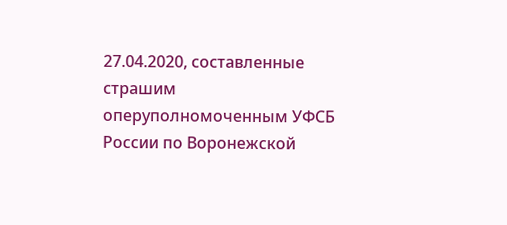27.04.2020, составленные страшим оперуполномоченным УФСБ России по Воронежской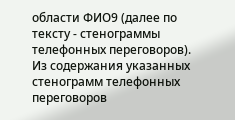области ФИО9 (далее по тексту - стенограммы телефонных переговоров). Из содержания указанных стенограмм телефонных переговоров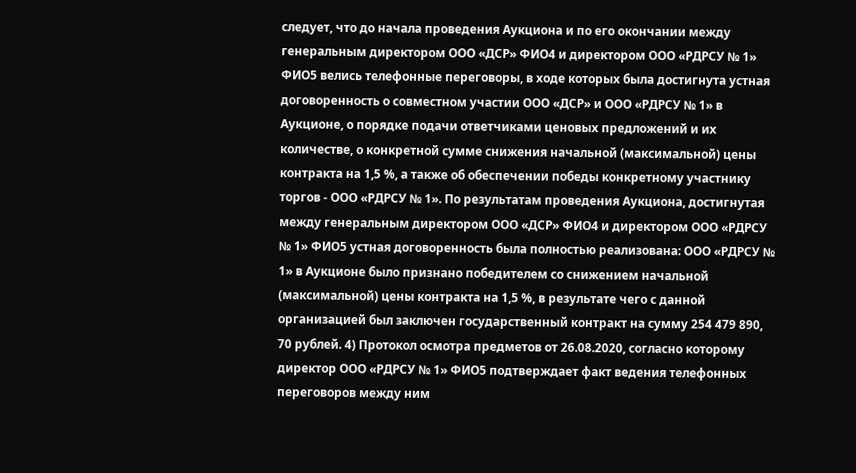следует, что до начала проведения Аукциона и по его окончании между генеральным директором ООО «ДСР» ФИО4 и директором ООО «РДРСУ № 1» ФИО5 велись телефонные переговоры, в ходе которых была достигнута устная договоренность о совместном участии ООО «ДСР» и ООО «РДРСУ № 1» в Аукционе, о порядке подачи ответчиками ценовых предложений и их количестве, о конкретной сумме снижения начальной (максимальной) цены контракта на 1,5 %, а также об обеспечении победы конкретному участнику торгов - ООО «РДРСУ № 1». По результатам проведения Аукциона, достигнутая между генеральным директором ООО «ДСР» ФИО4 и директором ООО «РДРСУ № 1» ФИО5 устная договоренность была полностью реализована: ООО «РДРСУ № 1» в Аукционе было признано победителем со снижением начальной (максимальной) цены контракта на 1,5 %, в результате чего с данной организацией был заключен государственный контракт на сумму 254 479 890, 70 рублей. 4) Протокол осмотра предметов от 26.08.2020, согласно которому директор ООО «РДРСУ № 1» ФИО5 подтверждает факт ведения телефонных переговоров между ним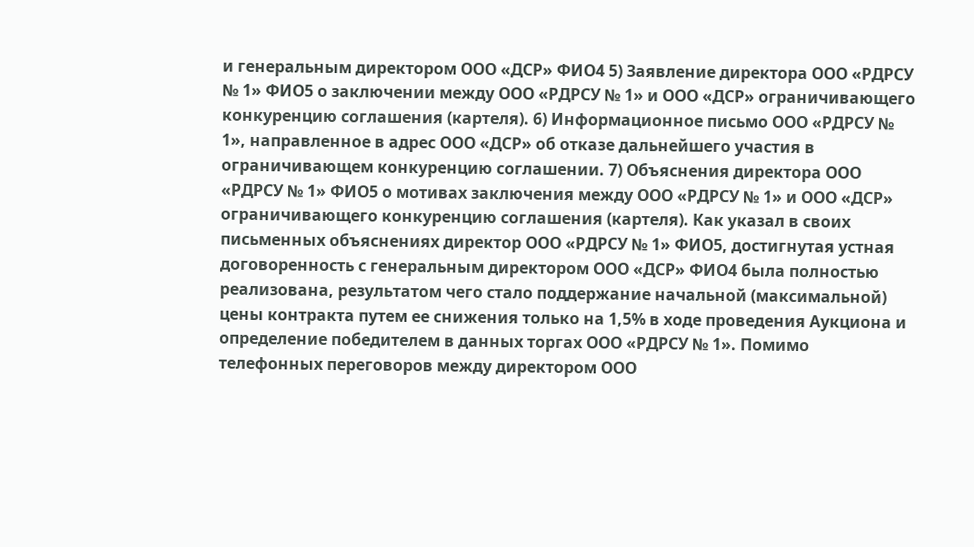и генеральным директором ООО «ДСР» ФИО4 5) Заявление директора ООО «РДРСУ № 1» ФИО5 о заключении между ООО «РДРСУ № 1» и ООО «ДСР» ограничивающего конкуренцию соглашения (картеля). 6) Информационное письмо ООО «РДРСУ № 1», направленное в адрес ООО «ДСР» об отказе дальнейшего участия в ограничивающем конкуренцию соглашении. 7) Объяснения директора ООО «РДРСУ № 1» ФИО5 о мотивах заключения между ООО «РДРСУ № 1» и ООО «ДСР» ограничивающего конкуренцию соглашения (картеля). Как указал в своих письменных объяснениях директор ООО «РДРСУ № 1» ФИО5, достигнутая устная договоренность с генеральным директором ООО «ДСР» ФИО4 была полностью реализована, результатом чего стало поддержание начальной (максимальной) цены контракта путем ее снижения только на 1,5% в ходе проведения Аукциона и определение победителем в данных торгах ООО «РДРСУ № 1». Помимо телефонных переговоров между директором ООО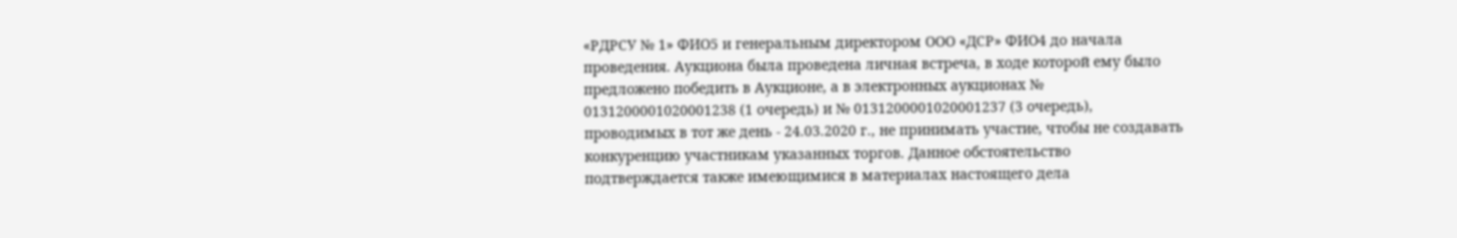«РДРСУ № 1» ФИО5 и генеральным директором ООО «ДСР» ФИО4 до начала проведения. Аукциона была проведена личная встреча, в ходе которой ему было предложено победить в Аукционе, а в электронных аукционах № 0131200001020001238 (1 очередь) и № 0131200001020001237 (3 очередь), проводимых в тот же день - 24.03.2020 г., не принимать участие, чтобы не создавать конкуренцию участникам указанных торгов. Данное обстоятельство подтверждается также имеющимися в материалах настоящего дела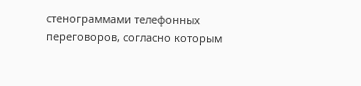стенограммами телефонных переговоров, согласно которым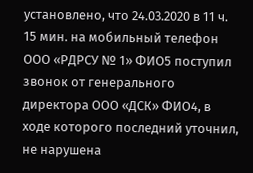установлено, что 24.03.2020 в 11 ч. 15 мин. на мобильный телефон ООО «РДРСУ № 1» ФИО5 поступил звонок от генерального директора ООО «ДСК» ФИО4, в ходе которого последний уточнил, не нарушена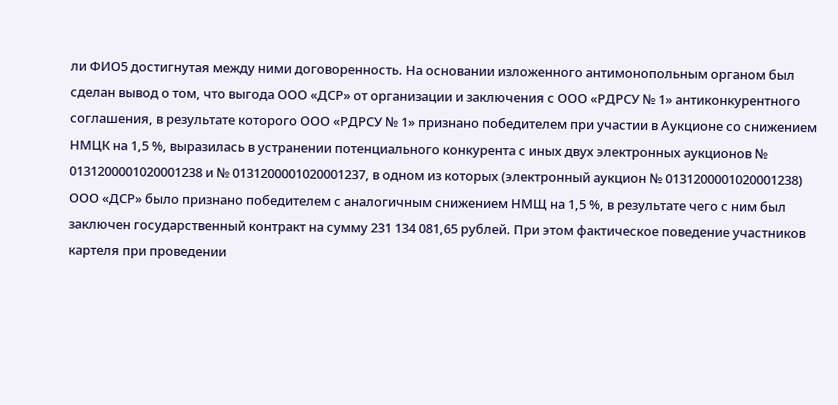ли ФИО5 достигнутая между ними договоренность. На основании изложенного антимонопольным органом был сделан вывод о том, что выгода ООО «ДСР» от организации и заключения с ООО «РДРСУ № 1» антиконкурентного соглашения, в результате которого ООО «РДРСУ № 1» признано победителем при участии в Аукционе со снижением НМЦК на 1,5 %, выразилась в устранении потенциального конкурента с иных двух электронных аукционов № 0131200001020001238 и № 0131200001020001237, в одном из которых (электронный аукцион № 0131200001020001238) ООО «ДСР» было признано победителем с аналогичным снижением НМЩ на 1,5 %, в результате чего с ним был заключен государственный контракт на сумму 231 134 081,65 рублей. При этом фактическое поведение участников картеля при проведении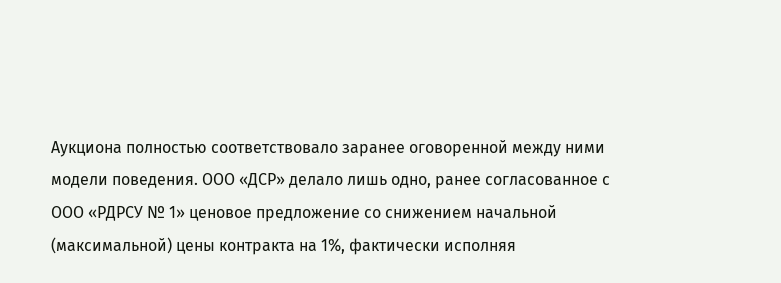Аукциона полностью соответствовало заранее оговоренной между ними модели поведения. ООО «ДСР» делало лишь одно, ранее согласованное с ООО «РДРСУ № 1» ценовое предложение со снижением начальной (максимальной) цены контракта на 1%, фактически исполняя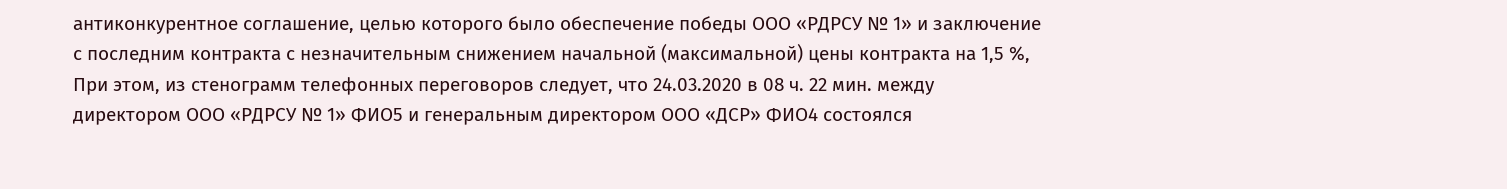антиконкурентное соглашение, целью которого было обеспечение победы ООО «РДРСУ № 1» и заключение с последним контракта с незначительным снижением начальной (максимальной) цены контракта на 1,5 %, При этом, из стенограмм телефонных переговоров следует, что 24.03.2020 в 08 ч. 22 мин. между директором ООО «РДРСУ № 1» ФИО5 и генеральным директором ООО «ДСР» ФИО4 состоялся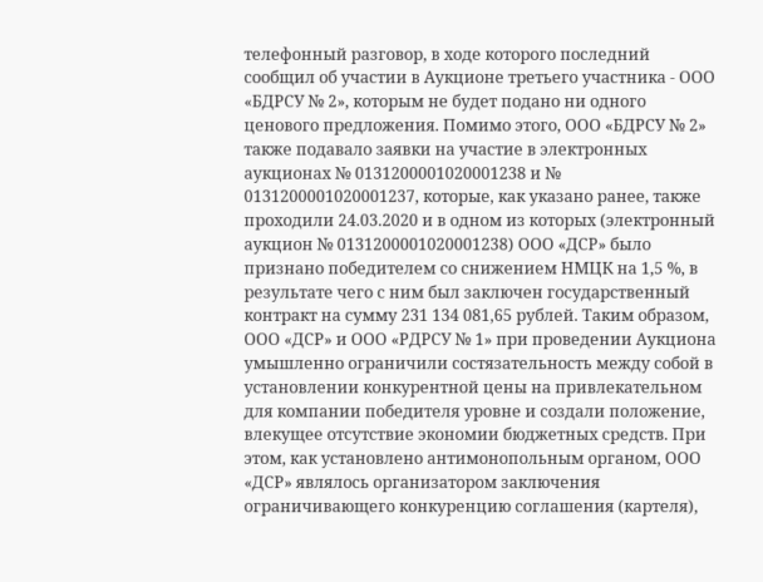телефонный разговор, в ходе которого последний сообщил об участии в Аукционе третьего участника - ООО «БДРСУ № 2», которым не будет подано ни одного ценового предложения. Помимо этого, ООО «БДРСУ № 2» также подавало заявки на участие в электронных аукционах № 0131200001020001238 и № 0131200001020001237, которые, как указано ранее, также проходили 24.03.2020 и в одном из которых (электронный аукцион № 0131200001020001238) ООО «ДСР» было признано победителем со снижением НМЦК на 1,5 %, в результате чего с ним был заключен государственный контракт на сумму 231 134 081,65 рублей. Таким образом, ООО «ДСР» и ООО «РДРСУ № 1» при проведении Аукциона умышленно ограничили состязательность между собой в установлении конкурентной цены на привлекательном для компании победителя уровне и создали положение, влекущее отсутствие экономии бюджетных средств. При этом, как установлено антимонопольным органом, ООО «ДСР» являлось организатором заключения ограничивающего конкуренцию соглашения (картеля),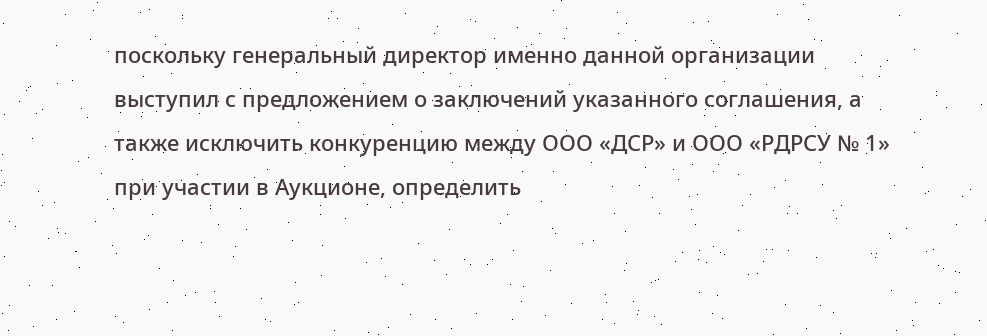поскольку генеральный директор именно данной организации выступил с предложением о заключений указанного соглашения, а также исключить конкуренцию между ООО «ДСР» и ООО «РДРСУ № 1» при участии в Аукционе, определить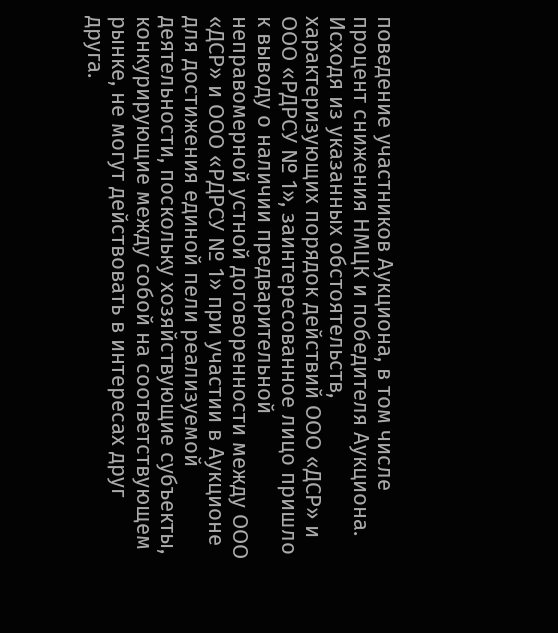поведение участников Аукциона, в том числе процент снижения НМЦК и победителя Аукциона. Исходя из указанных обстоятельств, характеризующих порядок действий ООО «ДСР» и ООО «РДРСУ № 1», заинтересованное лицо пришло к выводу о наличии предварительной неправомерной устной договоренности между ООО «ДСР» и ООО «РДРСУ № 1» при участии в Аукционе для достижения единой пели реализуемой деятельности, поскольку хозяйствующие субъекты, конкурирующие между собой на соответствующем рынке, не могут действовать в интересах друг друга.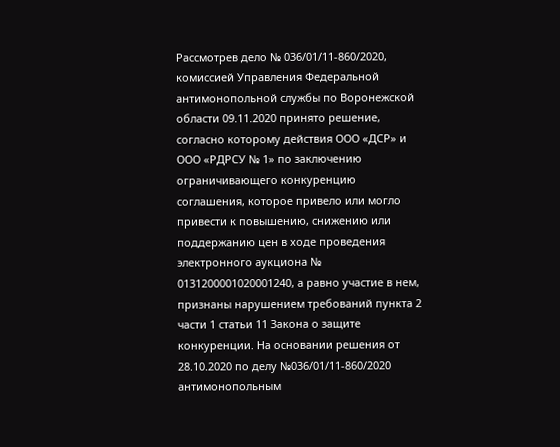Рассмотрев дело № 036/01/11-860/2020, комиссией Управления Федеральной антимонопольной службы по Воронежской области 09.11.2020 принято решение, согласно которому действия ООО «ДСР» и ООО «РДРСУ № 1» по заключению ограничивающего конкуренцию соглашения, которое привело или могло привести к повышению, снижению или поддержанию цен в ходе проведения электронного аукциона № 0131200001020001240, а равно участие в нем, признаны нарушением требований пункта 2 части 1 статьи 11 Закона о защите конкуренции. На основании решения от 28.10.2020 по делу №036/01/11-860/2020 антимонопольным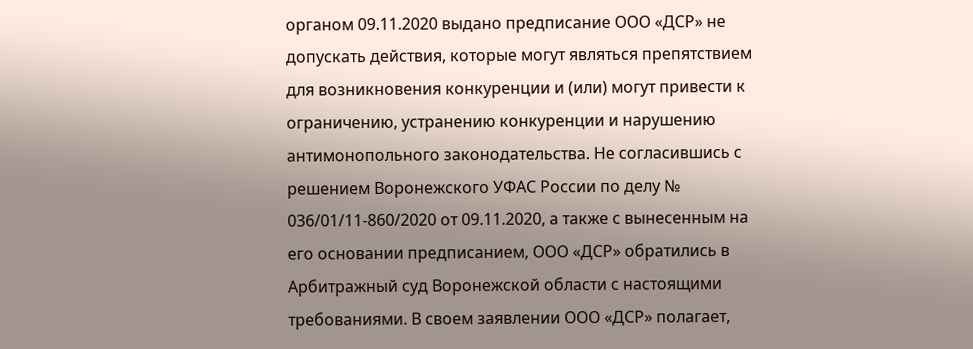органом 09.11.2020 выдано предписание ООО «ДСР» не допускать действия, которые могут являться препятствием для возникновения конкуренции и (или) могут привести к ограничению, устранению конкуренции и нарушению антимонопольного законодательства. Не согласившись с решением Воронежского УФАС России по делу № 036/01/11-860/2020 от 09.11.2020, а также с вынесенным на его основании предписанием, ООО «ДСР» обратились в Арбитражный суд Воронежской области с настоящими требованиями. В своем заявлении ООО «ДСР» полагает,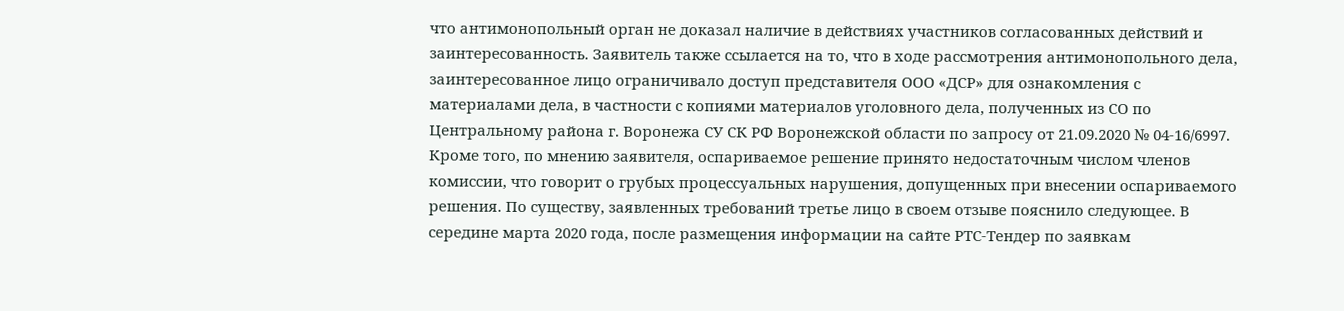что антимонопольный орган не доказал наличие в действиях участников согласованных действий и заинтересованность. Заявитель также ссылается на то, что в ходе рассмотрения антимонопольного дела, заинтересованное лицо ограничивало доступ представителя ООО «ДСР» для ознакомления с материалами дела, в частности с копиями материалов уголовного дела, полученных из СО по Центральному района г. Воронежа СУ СК РФ Воронежской области по запросу от 21.09.2020 № 04-16/6997. Кроме того, по мнению заявителя, оспариваемое решение принято недостаточным числом членов комиссии, что говорит о грубых процессуальных нарушения, допущенных при внесении оспариваемого решения. По существу, заявленных требований третье лицо в своем отзыве пояснило следующее. В середине марта 2020 года, после размещения информации на сайте РТС-Тендер по заявкам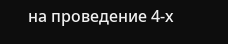на проведение 4-х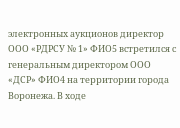электронных аукционов директор ООО «РДРСУ № 1» ФИО5 встретился с генеральным директором ООО «ДСР» ФИО4 на территории города Воронежа. В ходе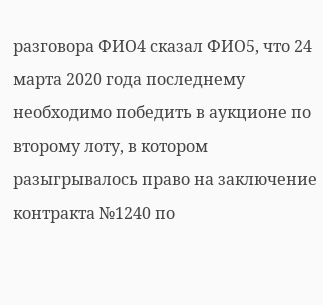разговора ФИО4 сказал ФИО5, что 24 марта 2020 года последнему необходимо победить в аукционе по второму лоту, в котором разыгрывалось право на заключение контракта №1240 по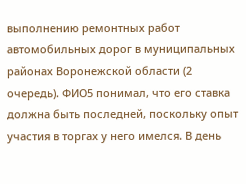выполнению ремонтных работ автомобильных дорог в муниципальных районах Воронежской области (2 очередь). ФИО5 понимал, что его ставка должна быть последней, поскольку опыт участия в торгах у него имелся. В день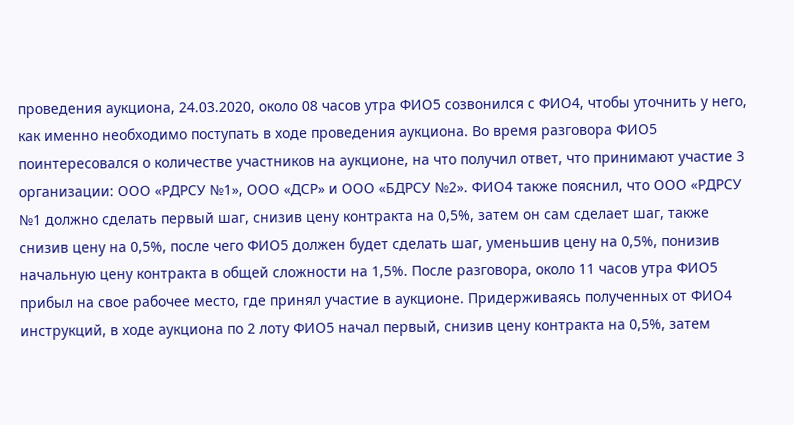проведения аукциона, 24.03.2020, около 08 часов утра ФИО5 созвонился с ФИО4, чтобы уточнить у него, как именно необходимо поступать в ходе проведения аукциона. Во время разговора ФИО5 поинтересовался о количестве участников на аукционе, на что получил ответ, что принимают участие 3 организации: ООО «РДРСУ №1», ООО «ДСР» и ООО «БДРСУ №2». ФИО4 также пояснил, что ООО «РДРСУ №1 должно сделать первый шаг, снизив цену контракта на 0,5%, затем он сам сделает шаг, также снизив цену на 0,5%, после чего ФИО5 должен будет сделать шаг, уменьшив цену на 0,5%, понизив начальную цену контракта в общей сложности на 1,5%. После разговора, около 11 часов утра ФИО5 прибыл на свое рабочее место, где принял участие в аукционе. Придерживаясь полученных от ФИО4 инструкций, в ходе аукциона по 2 лоту ФИО5 начал первый, снизив цену контракта на 0,5%, затем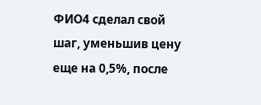ФИО4 сделал свой шаг, уменьшив цену еще на 0,5%, после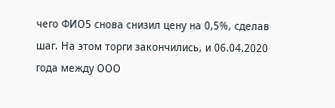чего ФИО5 снова снизил цену на 0,5%, сделав шаг. На этом торги закончились, и 06.04.2020 года между ООО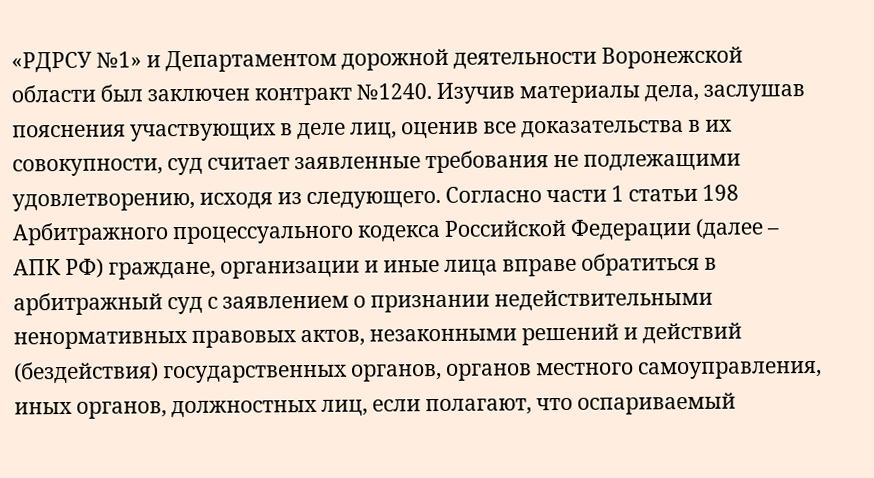«РДРСУ №1» и Департаментом дорожной деятельности Воронежской области был заключен контракт №1240. Изучив материалы дела, заслушав пояснения участвующих в деле лиц, оценив все доказательства в их совокупности, суд считает заявленные требования не подлежащими удовлетворению, исходя из следующего. Согласно части 1 статьи 198 Арбитражного процессуального кодекса Российской Федерации (далее – АПК РФ) граждане, организации и иные лица вправе обратиться в арбитражный суд с заявлением о признании недействительными ненормативных правовых актов, незаконными решений и действий (бездействия) государственных органов, органов местного самоуправления, иных органов, должностных лиц, если полагают, что оспариваемый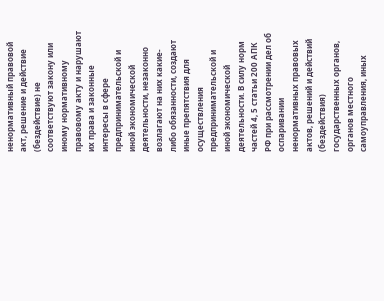ненормативный правовой акт, решение и действие (бездействие) не соответствуют закону или иному нормативному правовому акту и нарушают их права и законные интересы в сфере предпринимательской и иной экономической деятельности, незаконно возлагают на них какие-либо обязанности, создают иные препятствия для осуществления предпринимательской и иной экономической деятельности. В силу норм частей 4, 5 статьи 200 АПК РФ при рассмотрении дел об оспаривании ненормативных правовых актов, решений и действий (бездействия) государственных органов, органов местного самоуправления, иных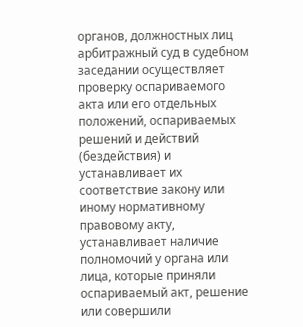органов, должностных лиц арбитражный суд в судебном заседании осуществляет проверку оспариваемого акта или его отдельных положений, оспариваемых решений и действий (бездействия) и устанавливает их соответствие закону или иному нормативному правовому акту, устанавливает наличие полномочий у органа или лица, которые приняли оспариваемый акт, решение или совершили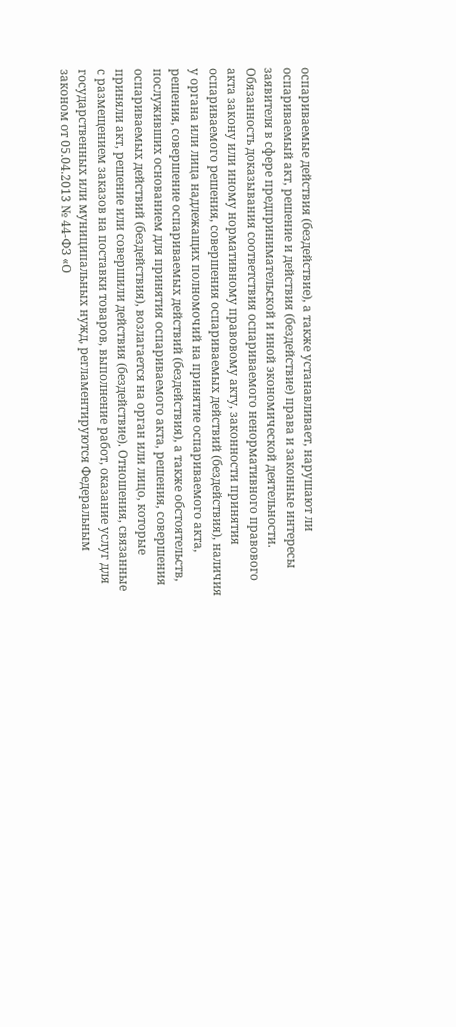оспариваемые действия (бездействие), а также устанавливает, нарушают ли оспариваемый акт, решение и действия (бездействие) права и законные интересы заявителя в сфере предпринимательской и иной экономической деятельности. Обязанность доказывания соответствия оспариваемого ненормативного правового акта закону или иному нормативному правовому акту, законности принятия оспариваемого решения, совершения оспариваемых действий (бездействия), наличия у органа или лица надлежащих полномочий на принятие оспариваемого акта, решения, совершение оспариваемых действий (бездействия), а также обстоятельств, послуживших основанием для принятия оспариваемого акта, решения, совершения оспариваемых действий (бездействия), возлагается на орган или лицо, которые приняли акт, решение или совершили действия (бездействие). Отношения, связанные с размещением заказов на поставки товаров, выполнение работ, оказание услуг для государственных или муниципальных нужд, регламентируются Федеральным законом от 05.04.2013 № 44-ФЗ «О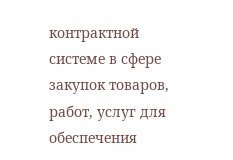контрактной системе в сфере закупок товаров, работ, услуг для обеспечения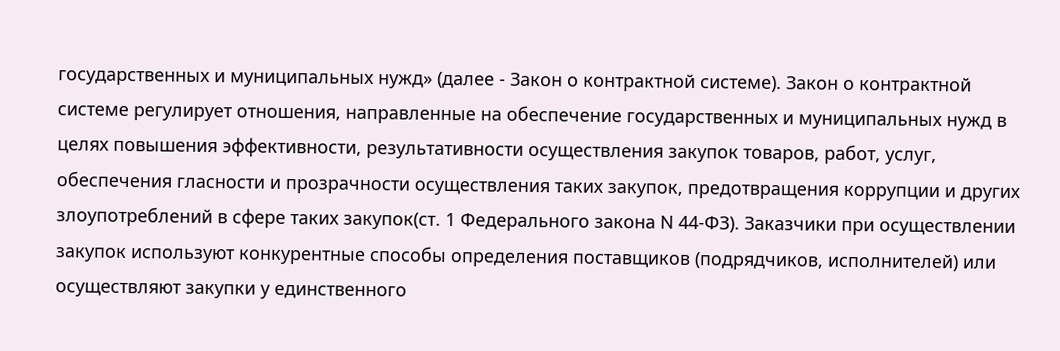государственных и муниципальных нужд» (далее - Закон о контрактной системе). Закон о контрактной системе регулирует отношения, направленные на обеспечение государственных и муниципальных нужд в целях повышения эффективности, результативности осуществления закупок товаров, работ, услуг, обеспечения гласности и прозрачности осуществления таких закупок, предотвращения коррупции и других злоупотреблений в сфере таких закупок(ст. 1 Федерального закона N 44-ФЗ). Заказчики при осуществлении закупок используют конкурентные способы определения поставщиков (подрядчиков, исполнителей) или осуществляют закупки у единственного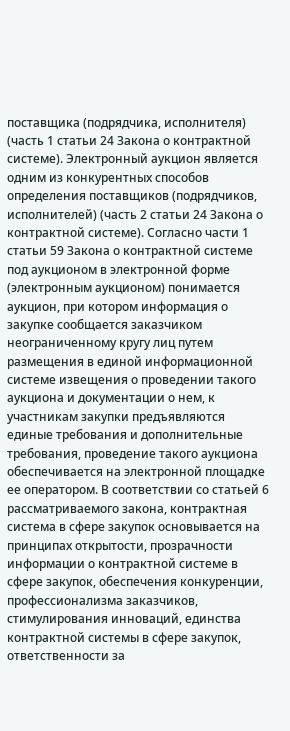поставщика (подрядчика, исполнителя) (часть 1 статьи 24 Закона о контрактной системе). Электронный аукцион является одним из конкурентных способов определения поставщиков (подрядчиков, исполнителей) (часть 2 статьи 24 Закона о контрактной системе). Согласно части 1 статьи 59 Закона о контрактной системе под аукционом в электронной форме (электронным аукционом) понимается аукцион, при котором информация о закупке сообщается заказчиком неограниченному кругу лиц путем размещения в единой информационной системе извещения о проведении такого аукциона и документации о нем, к участникам закупки предъявляются единые требования и дополнительные требования, проведение такого аукциона обеспечивается на электронной площадке ее оператором. В соответствии со статьей 6 рассматриваемого закона, контрактная система в сфере закупок основывается на принципах открытости, прозрачности информации о контрактной системе в сфере закупок, обеспечения конкуренции, профессионализма заказчиков, стимулирования инноваций, единства контрактной системы в сфере закупок, ответственности за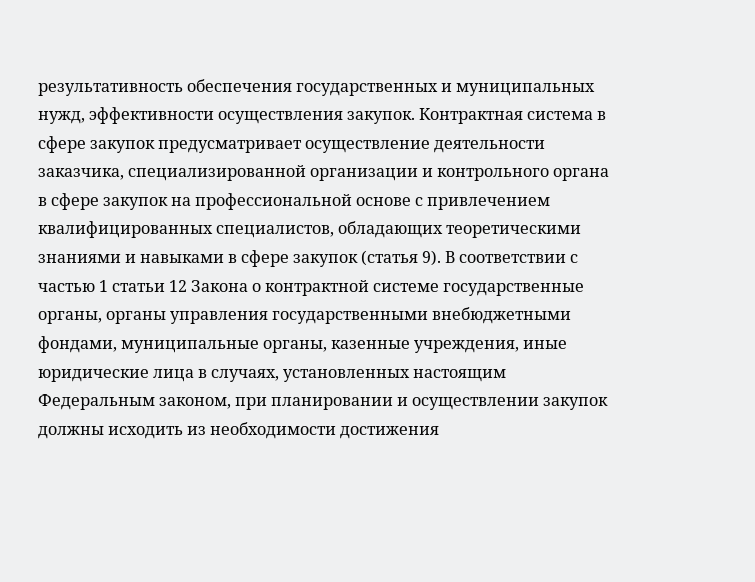результативность обеспечения государственных и муниципальных нужд, эффективности осуществления закупок. Контрактная система в сфере закупок предусматривает осуществление деятельности заказчика, специализированной организации и контрольного органа в сфере закупок на профессиональной основе с привлечением квалифицированных специалистов, обладающих теоретическими знаниями и навыками в сфере закупок (статья 9). В соответствии с частью 1 статьи 12 Закона о контрактной системе государственные органы, органы управления государственными внебюджетными фондами, муниципальные органы, казенные учреждения, иные юридические лица в случаях, установленных настоящим Федеральным законом, при планировании и осуществлении закупок должны исходить из необходимости достижения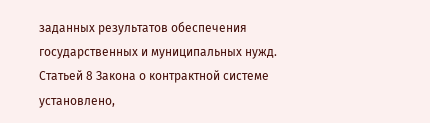заданных результатов обеспечения государственных и муниципальных нужд. Статьей 8 Закона о контрактной системе установлено,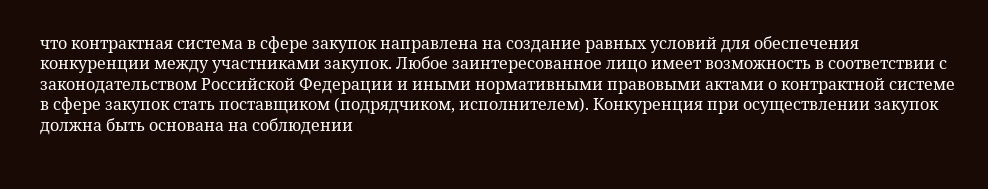что контрактная система в сфере закупок направлена на создание равных условий для обеспечения конкуренции между участниками закупок. Любое заинтересованное лицо имеет возможность в соответствии с законодательством Российской Федерации и иными нормативными правовыми актами о контрактной системе в сфере закупок стать поставщиком (подрядчиком, исполнителем). Конкуренция при осуществлении закупок должна быть основана на соблюдении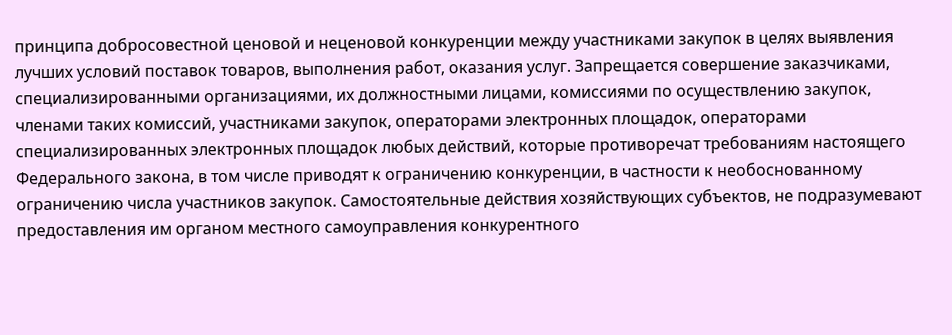принципа добросовестной ценовой и неценовой конкуренции между участниками закупок в целях выявления лучших условий поставок товаров, выполнения работ, оказания услуг. Запрещается совершение заказчиками, специализированными организациями, их должностными лицами, комиссиями по осуществлению закупок, членами таких комиссий, участниками закупок, операторами электронных площадок, операторами специализированных электронных площадок любых действий, которые противоречат требованиям настоящего Федерального закона, в том числе приводят к ограничению конкуренции, в частности к необоснованному ограничению числа участников закупок. Самостоятельные действия хозяйствующих субъектов, не подразумевают предоставления им органом местного самоуправления конкурентного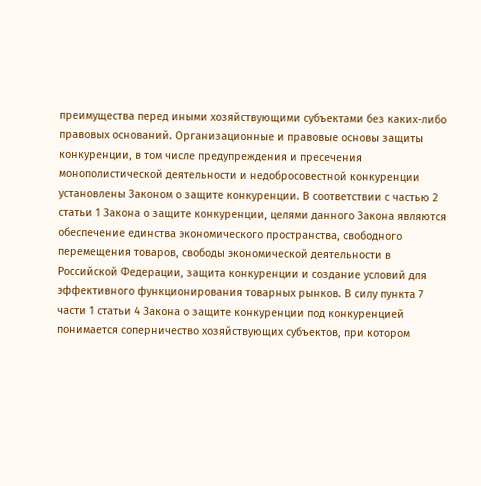преимущества перед иными хозяйствующими субъектами без каких-либо правовых оснований. Организационные и правовые основы защиты конкуренции, в том числе предупреждения и пресечения монополистической деятельности и недобросовестной конкуренции установлены Законом о защите конкуренции. В соответствии с частью 2 статьи 1 Закона о защите конкуренции, целями данного Закона являются обеспечение единства экономического пространства, свободного перемещения товаров, свободы экономической деятельности в Российской Федерации, защита конкуренции и создание условий для эффективного функционирования товарных рынков. В силу пункта 7 части 1 статьи 4 Закона о защите конкуренции под конкуренцией понимается соперничество хозяйствующих субъектов, при котором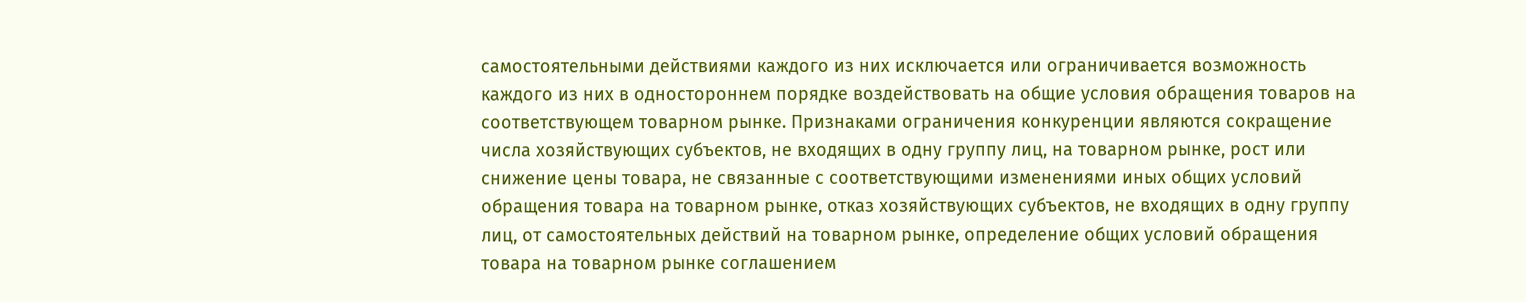самостоятельными действиями каждого из них исключается или ограничивается возможность каждого из них в одностороннем порядке воздействовать на общие условия обращения товаров на соответствующем товарном рынке. Признаками ограничения конкуренции являются сокращение числа хозяйствующих субъектов, не входящих в одну группу лиц, на товарном рынке, рост или снижение цены товара, не связанные с соответствующими изменениями иных общих условий обращения товара на товарном рынке, отказ хозяйствующих субъектов, не входящих в одну группу лиц, от самостоятельных действий на товарном рынке, определение общих условий обращения товара на товарном рынке соглашением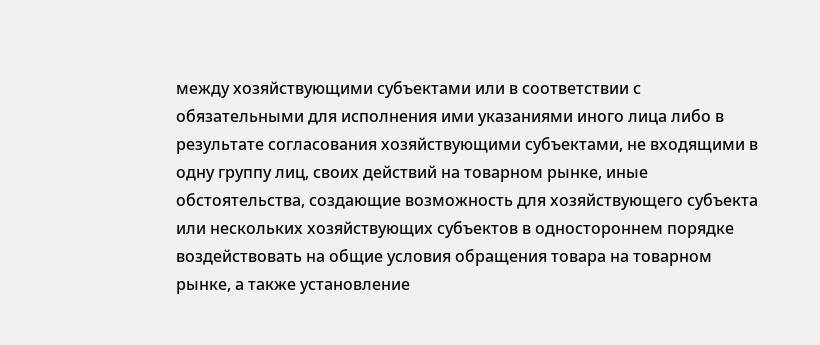между хозяйствующими субъектами или в соответствии с обязательными для исполнения ими указаниями иного лица либо в результате согласования хозяйствующими субъектами, не входящими в одну группу лиц, своих действий на товарном рынке, иные обстоятельства, создающие возможность для хозяйствующего субъекта или нескольких хозяйствующих субъектов в одностороннем порядке воздействовать на общие условия обращения товара на товарном рынке, а также установление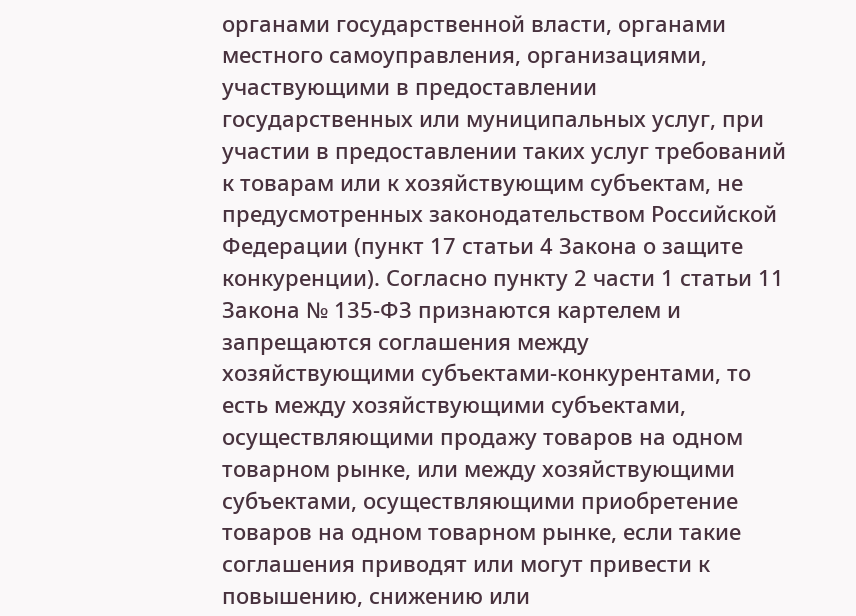органами государственной власти, органами местного самоуправления, организациями, участвующими в предоставлении государственных или муниципальных услуг, при участии в предоставлении таких услуг требований к товарам или к хозяйствующим субъектам, не предусмотренных законодательством Российской Федерации (пункт 17 статьи 4 Закона о защите конкуренции). Согласно пункту 2 части 1 статьи 11 Закона № 135-ФЗ признаются картелем и запрещаются соглашения между хозяйствующими субъектами-конкурентами, то есть между хозяйствующими субъектами, осуществляющими продажу товаров на одном товарном рынке, или между хозяйствующими субъектами, осуществляющими приобретение товаров на одном товарном рынке, если такие соглашения приводят или могут привести к повышению, снижению или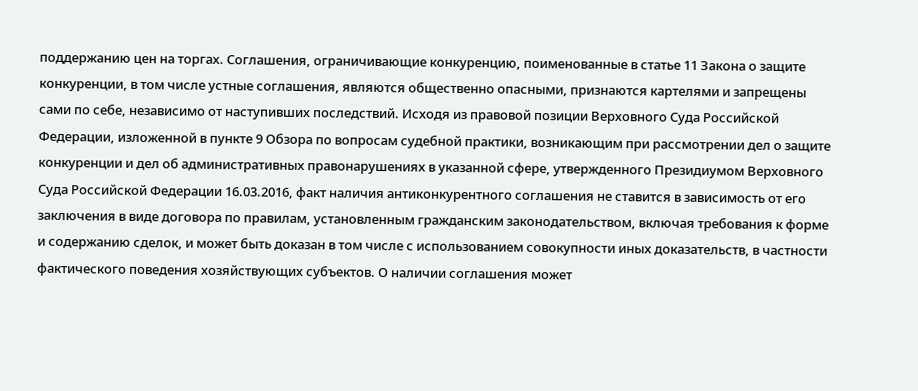поддержанию цен на торгах. Соглашения, ограничивающие конкуренцию, поименованные в статье 11 Закона о защите конкуренции, в том числе устные соглашения, являются общественно опасными, признаются картелями и запрещены сами по себе, независимо от наступивших последствий. Исходя из правовой позиции Верховного Суда Российской Федерации, изложенной в пункте 9 Обзора по вопросам судебной практики, возникающим при рассмотрении дел о защите конкуренции и дел об административных правонарушениях в указанной сфере, утвержденного Президиумом Верховного Суда Российской Федерации 16.03.2016, факт наличия антиконкурентного соглашения не ставится в зависимость от его заключения в виде договора по правилам, установленным гражданским законодательством, включая требования к форме и содержанию сделок, и может быть доказан в том числе с использованием совокупности иных доказательств, в частности фактического поведения хозяйствующих субъектов. О наличии соглашения может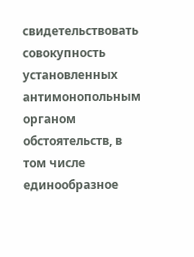свидетельствовать совокупность установленных антимонопольным органом обстоятельств, в том числе единообразное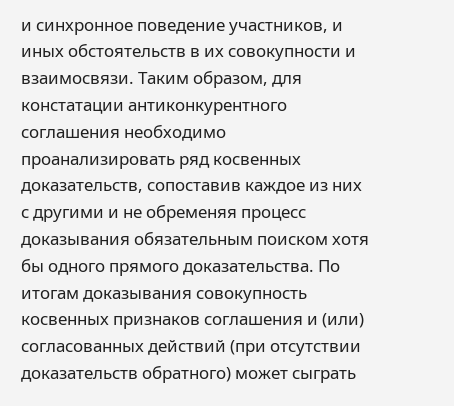и синхронное поведение участников, и иных обстоятельств в их совокупности и взаимосвязи. Таким образом, для констатации антиконкурентного соглашения необходимо проанализировать ряд косвенных доказательств, сопоставив каждое из них с другими и не обременяя процесс доказывания обязательным поиском хотя бы одного прямого доказательства. По итогам доказывания совокупность косвенных признаков соглашения и (или) согласованных действий (при отсутствии доказательств обратного) может сыграть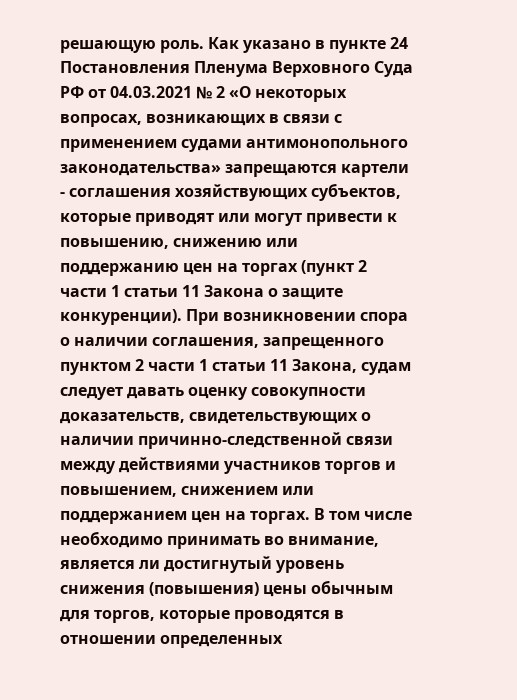решающую роль. Как указано в пункте 24 Постановления Пленума Верховного Суда РФ от 04.03.2021 № 2 «О некоторых вопросах, возникающих в связи с применением судами антимонопольного законодательства» запрещаются картели - соглашения хозяйствующих субъектов, которые приводят или могут привести к повышению, снижению или поддержанию цен на торгах (пункт 2 части 1 статьи 11 Закона о защите конкуренции). При возникновении спора о наличии соглашения, запрещенного пунктом 2 части 1 статьи 11 Закона, судам следует давать оценку совокупности доказательств, свидетельствующих о наличии причинно-следственной связи между действиями участников торгов и повышением, снижением или поддержанием цен на торгах. В том числе необходимо принимать во внимание, является ли достигнутый уровень снижения (повышения) цены обычным для торгов, которые проводятся в отношении определенных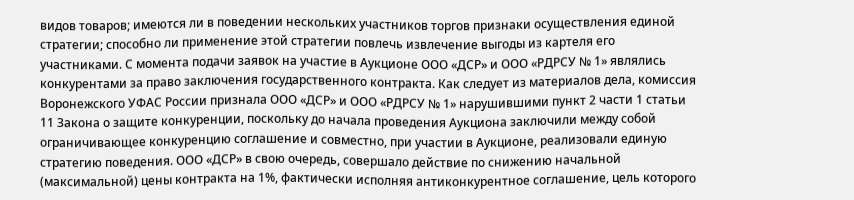видов товаров; имеются ли в поведении нескольких участников торгов признаки осуществления единой стратегии; способно ли применение этой стратегии повлечь извлечение выгоды из картеля его участниками. С момента подачи заявок на участие в Аукционе ООО «ДСР» и ООО «РДРСУ № 1» являлись конкурентами за право заключения государственного контракта. Как следует из материалов дела, комиссия Воронежского УФАС России признала ООО «ДСР» и ООО «РДРСУ № 1» нарушившими пункт 2 части 1 статьи 11 Закона о защите конкуренции, поскольку до начала проведения Аукциона заключили между собой ограничивающее конкуренцию соглашение и совместно, при участии в Аукционе, реализовали единую стратегию поведения. ООО «ДСР» в свою очередь, совершало действие по снижению начальной (максимальной) цены контракта на 1%, фактически исполняя антиконкурентное соглашение, цель которого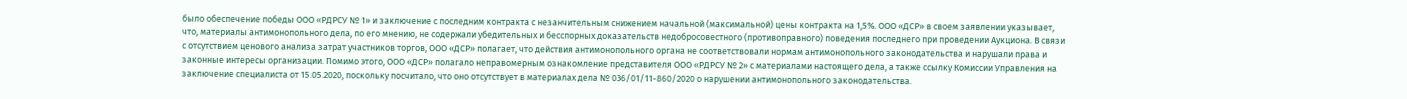было обеспечение победы ООО «РДРСУ № 1» и заключение с последним контракта с незанчительным снижением начальной (максимальной) цены контракта на 1,5%. ООО «ДСР» в своем заявлении указывает, что, материалы антимонопольного дела, по его мнению, не содержали убедительных и бесспорных доказательств недобросовестного (противоправного) поведения последнего при проведении Аукциона. В связи с отсутствием ценового анализа затрат участников торгов, ООО «ДСР» полагает, что действия антимонопольного органа не соответствовали нормам антимонопольного законодательства и нарушали права и законные интересы организации. Помимо этого, ООО «ДСР» полагало неправомерным ознакомление представителя ООО «РДРСУ № 2» с материалами настоящего дела, а также ссылку Комиссии Управления на заключение специалиста от 15.05.2020, поскольку посчитало, что оно отсутствует в материалах дела № 036/01/11-860/2020 о нарушении антимонопольного законодательства.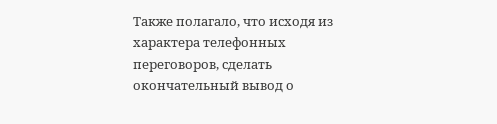Также полагало, что исходя из характера телефонных переговоров, сделать окончательный вывод о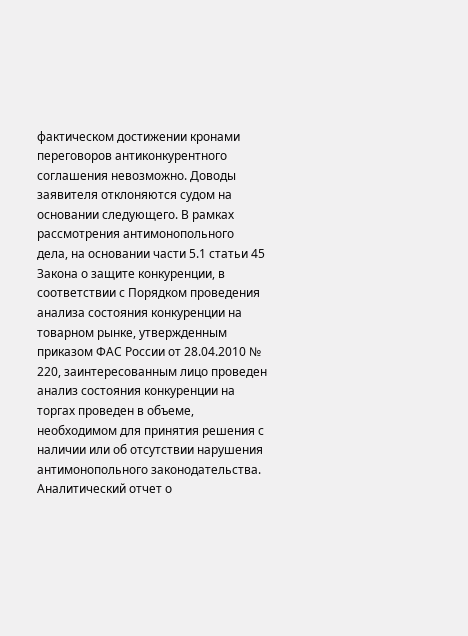фактическом достижении кронами переговоров антиконкурентного соглашения невозможно. Доводы заявителя отклоняются судом на основании следующего. В рамках рассмотрения антимонопольного дела, на основании части 5.1 статьи 45 Закона о защите конкуренции, в соответствии с Порядком проведения анализа состояния конкуренции на товарном рынке, утвержденным приказом ФАС России от 28.04.2010 № 220, заинтересованным лицо проведен анализ состояния конкуренции на торгах проведен в объеме, необходимом для принятия решения с наличии или об отсутствии нарушения антимонопольного законодательства. Аналитический отчет о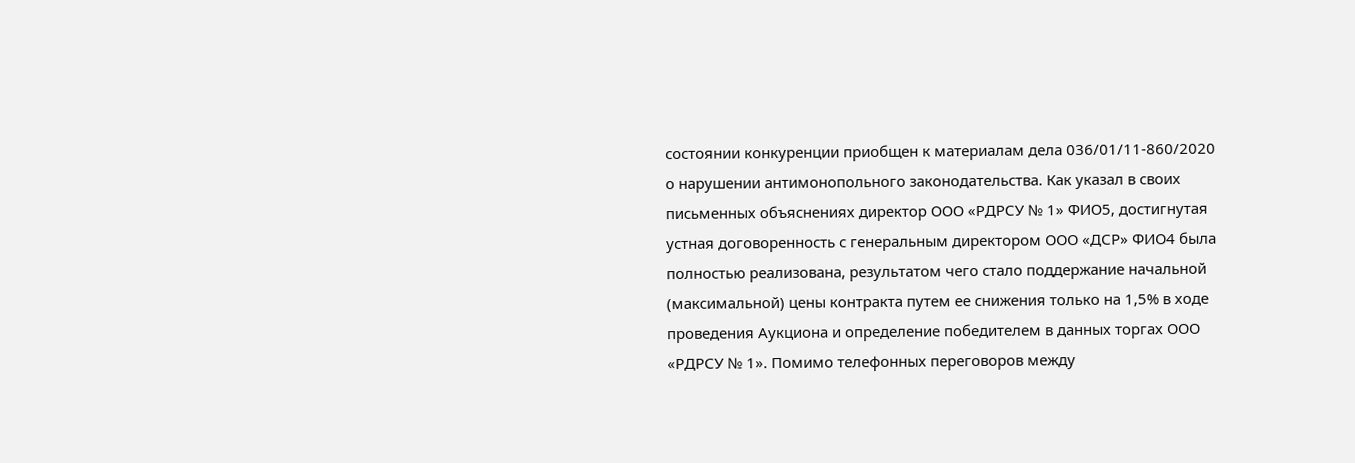состоянии конкуренции приобщен к материалам дела 036/01/11-860/2020 о нарушении антимонопольного законодательства. Как указал в своих письменных объяснениях директор ООО «РДРСУ № 1» ФИО5, достигнутая устная договоренность с генеральным директором ООО «ДСР» ФИО4 была полностью реализована, результатом чего стало поддержание начальной (максимальной) цены контракта путем ее снижения только на 1,5% в ходе проведения Аукциона и определение победителем в данных торгах ООО «РДРСУ № 1». Помимо телефонных переговоров между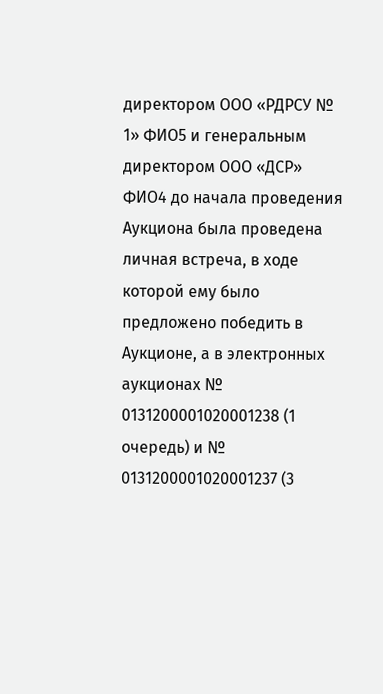директором ООО «РДРСУ № 1» ФИО5 и генеральным директором ООО «ДСР» ФИО4 до начала проведения Аукциона была проведена личная встреча, в ходе которой ему было предложено победить в Аукционе, а в электронных аукционах № 0131200001020001238 (1 очередь) и № 0131200001020001237 (3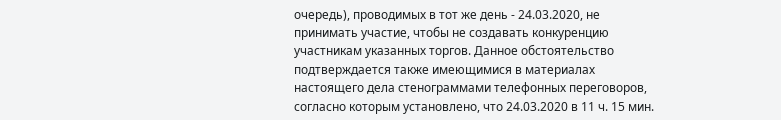очередь), проводимых в тот же день - 24.03.2020, не принимать участие, чтобы не создавать конкуренцию участникам указанных торгов. Данное обстоятельство подтверждается также имеющимися в материалах настоящего дела стенограммами телефонных переговоров, согласно которым установлено, что 24.03.2020 в 11 ч. 15 мин.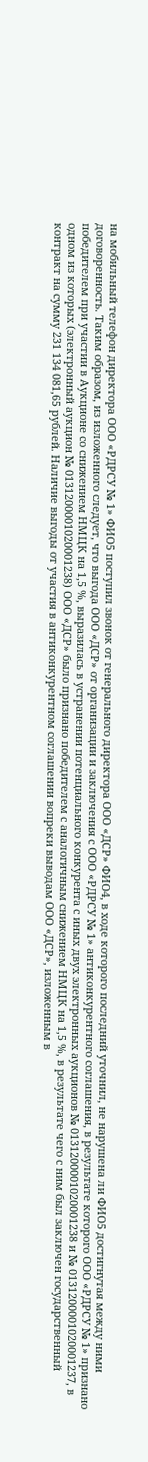на мобильный телефон директора ООО «РДРСУ № 1» ФИО5 поступил звонок от генерального директора ООО «ДСР» ФИО4, в ходе которого последний уточнил, не нарушена ли ФИО5 достигнутая между ними договоренность. Таким образом, из изложенного следует, что выгода ООО «ДСР» от организации и заключения с ООО «РДРСУ № 1» антиконкурентного соглашения, в результате которого ООО «РДРСУ № 1» признано победителем при участии в Аукционе со снижением НМЦК на 1,5 %, выразилась в устранении потенциального конкурента с иных двух электронных аукционов № 0131200001020001238 и № 0131200001020001237, в одном из которых (электронный аукцион № 0131200001020001238) ООО «ДСР» было признано победителем с аналогичным снижением НМЦК на 1,5 %, в результате чего с ним был заключен государственный контракт на сумму 231 134 081,65 рублей. Наличие выгоды от участия в антиконкурентном соглашении вопреки выводам ООО «ДСР», изложенным в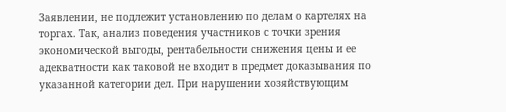Заявлении, не подлежит установлению по делам о картелях на торгах. Так, анализ поведения участников с точки зрения экономической выгоды, рентабельности снижения цены и ее адекватности как таковой не входит в предмет доказывания по указанной категории дел. При нарушении хозяйствующим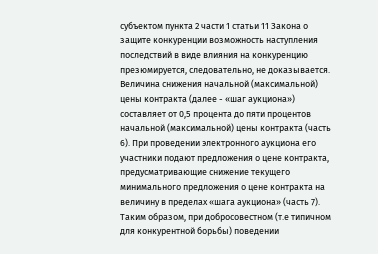субъектом пункта 2 части 1 статьи 11 Закона о защите конкуренции возможность наступления последствий в виде влияния на конкуренцию презюмируется, следовательно, не доказывается. Величина снижения начальной (максимальной) цены контракта (далее - «шаг аукциона») составляет от 0,5 процента до пяти процентов начальной (максимальной) цены контракта (часть 6). При проведении электронного аукциона его участники подают предложения о цене контракта, предусматривающие снижение текущего минимального предложения о цене контракта на величину в пределах «шага аукциона» (часть 7). Таким образом, при добросовестном (т.е типичном для конкурентной борьбы) поведении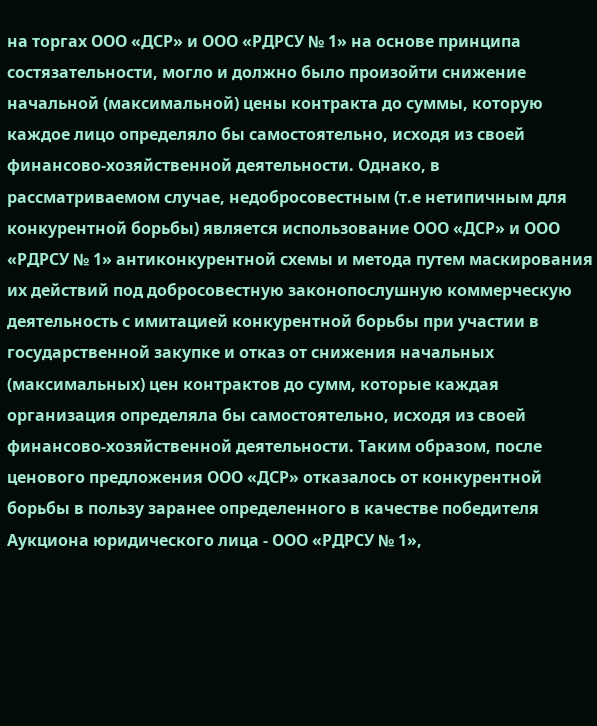на торгах ООО «ДСР» и ООО «РДРСУ № 1» на основе принципа состязательности, могло и должно было произойти снижение начальной (максимальной) цены контракта до суммы, которую каждое лицо определяло бы самостоятельно, исходя из своей финансово-хозяйственной деятельности. Однако, в рассматриваемом случае, недобросовестным (т.е нетипичным для конкурентной борьбы) является использование ООО «ДСР» и ООО «РДРСУ № 1» антиконкурентной схемы и метода путем маскирования их действий под добросовестную законопослушную коммерческую деятельность с имитацией конкурентной борьбы при участии в государственной закупке и отказ от снижения начальных (максимальных) цен контрактов до сумм, которые каждая организация определяла бы самостоятельно, исходя из своей финансово-хозяйственной деятельности. Таким образом, после ценового предложения ООО «ДСР» отказалось от конкурентной борьбы в пользу заранее определенного в качестве победителя Аукциона юридического лица - ООО «РДРСУ № 1»,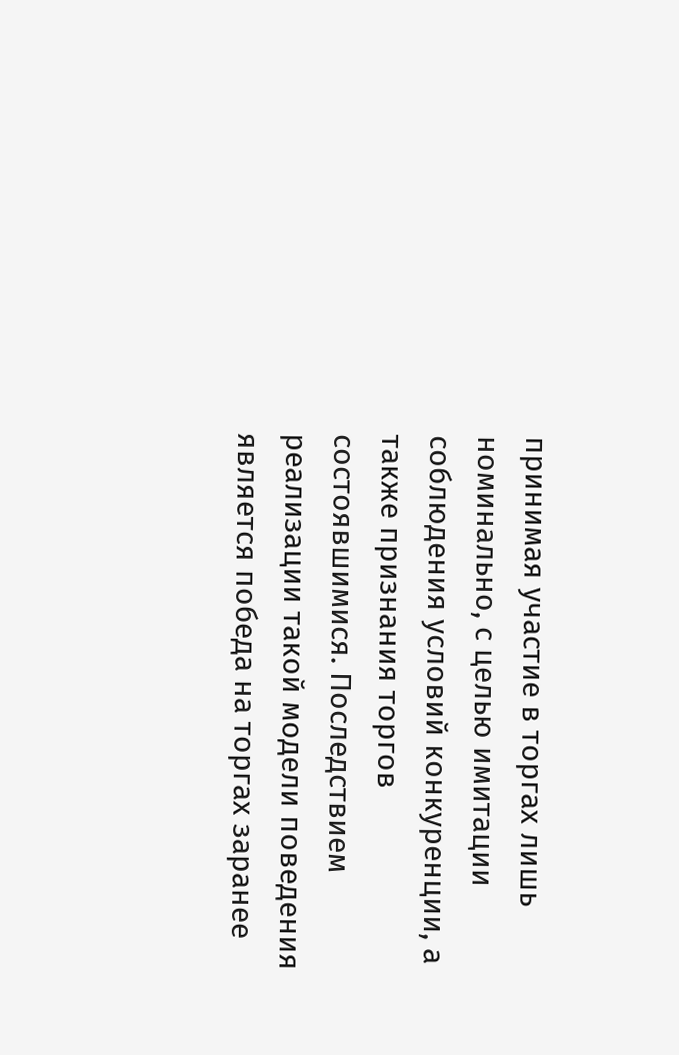принимая участие в торгах лишь номинально, с целью имитации соблюдения условий конкуренции, а также признания торгов состоявшимися. Последствием реализации такой модели поведения является победа на торгах заранее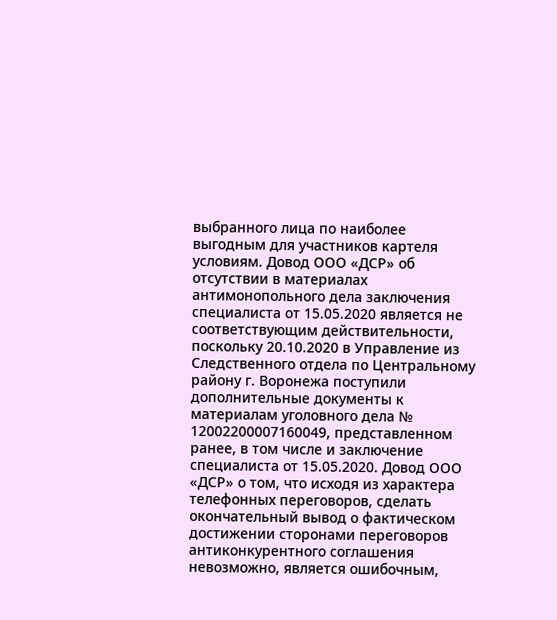выбранного лица по наиболее выгодным для участников картеля условиям. Довод ООО «ДСР» об отсутствии в материалах антимонопольного дела заключения специалиста от 15.05.2020 является не соответствующим действительности, поскольку 20.10.2020 в Управление из Следственного отдела по Центральному району г. Воронежа поступили дополнительные документы к материалам уголовного дела № 12002200007160049, представленном ранее, в том числе и заключение специалиста от 15.05.2020. Довод ООО «ДСР» о том, что исходя из характера телефонных переговоров, сделать окончательный вывод о фактическом достижении сторонами переговоров антиконкурентного соглашения невозможно, является ошибочным,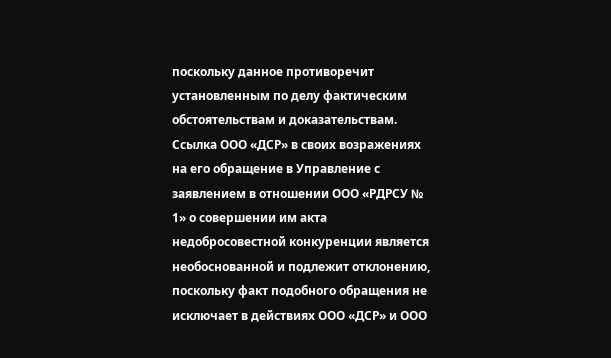поскольку данное противоречит установленным по делу фактическим обстоятельствам и доказательствам. Ссылка ООО «ДСР» в своих возражениях на его обращение в Управление с заявлением в отношении ООО «РДРСУ № 1» о совершении им акта недобросовестной конкуренции является необоснованной и подлежит отклонению, поскольку факт подобного обращения не исключает в действиях ООО «ДСР» и ООО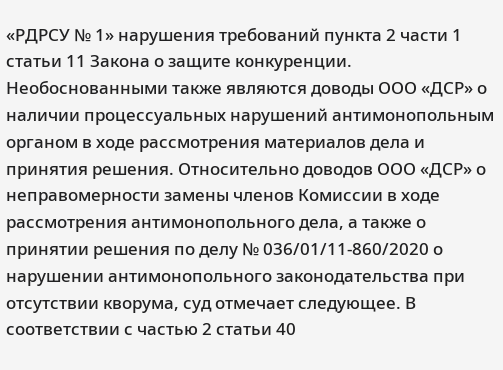«РДРСУ № 1» нарушения требований пункта 2 части 1 статьи 11 Закона о защите конкуренции. Необоснованными также являются доводы ООО «ДСР» о наличии процессуальных нарушений антимонопольным органом в ходе рассмотрения материалов дела и принятия решения. Относительно доводов ООО «ДСР» о неправомерности замены членов Комиссии в ходе рассмотрения антимонопольного дела, а также о принятии решения по делу № 036/01/11-860/2020 о нарушении антимонопольного законодательства при отсутствии кворума, суд отмечает следующее. В соответствии с частью 2 статьи 40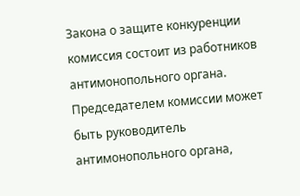Закона о защите конкуренции комиссия состоит из работников антимонопольного органа. Председателем комиссии может быть руководитель антимонопольного органа,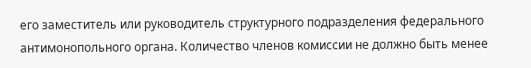его заместитель или руководитель структурного подразделения федерального антимонопольного органа. Количество членов комиссии не должно быть менее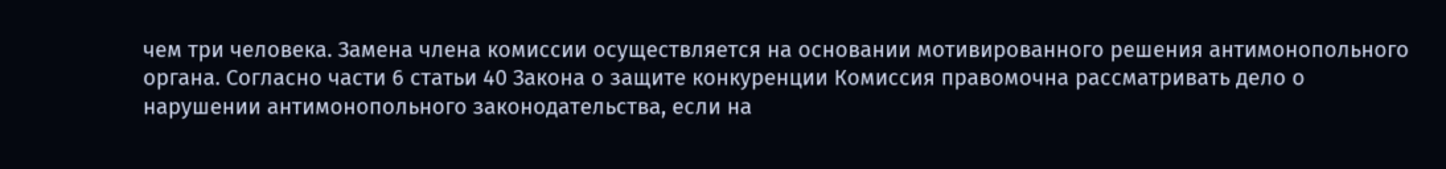чем три человека. Замена члена комиссии осуществляется на основании мотивированного решения антимонопольного органа. Согласно части 6 статьи 40 Закона о защите конкуренции Комиссия правомочна рассматривать дело о нарушении антимонопольного законодательства, если на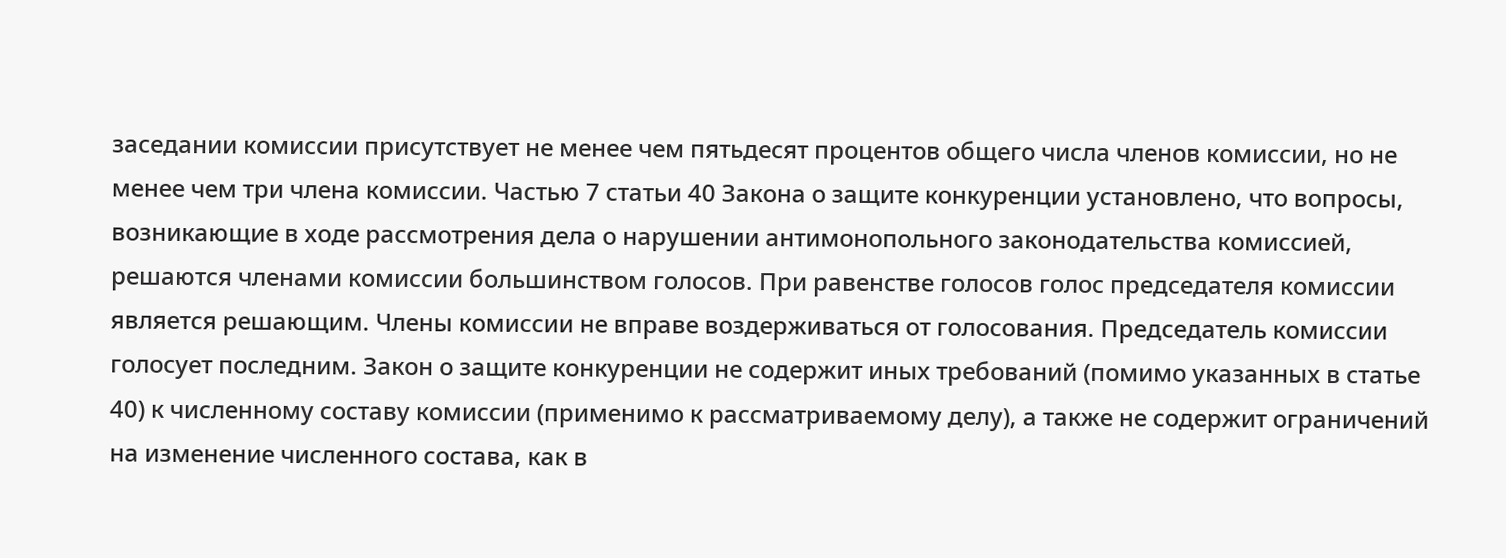заседании комиссии присутствует не менее чем пятьдесят процентов общего числа членов комиссии, но не менее чем три члена комиссии. Частью 7 статьи 40 Закона о защите конкуренции установлено, что вопросы, возникающие в ходе рассмотрения дела о нарушении антимонопольного законодательства комиссией, решаются членами комиссии большинством голосов. При равенстве голосов голос председателя комиссии является решающим. Члены комиссии не вправе воздерживаться от голосования. Председатель комиссии голосует последним. Закон о защите конкуренции не содержит иных требований (помимо указанных в статье 40) к численному составу комиссии (применимо к рассматриваемому делу), а также не содержит ограничений на изменение численного состава, как в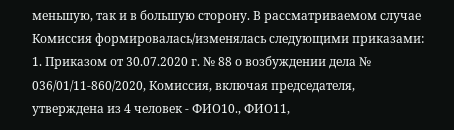меньшую, так и в большую сторону. В рассматриваемом случае Комиссия формировалась/изменялась следующими приказами: 1. Приказом от 30.07.2020 г. № 88 о возбуждении дела № 036/01/11-860/2020, Комиссия, включая председателя, утверждена из 4 человек - ФИО10., ФИО11,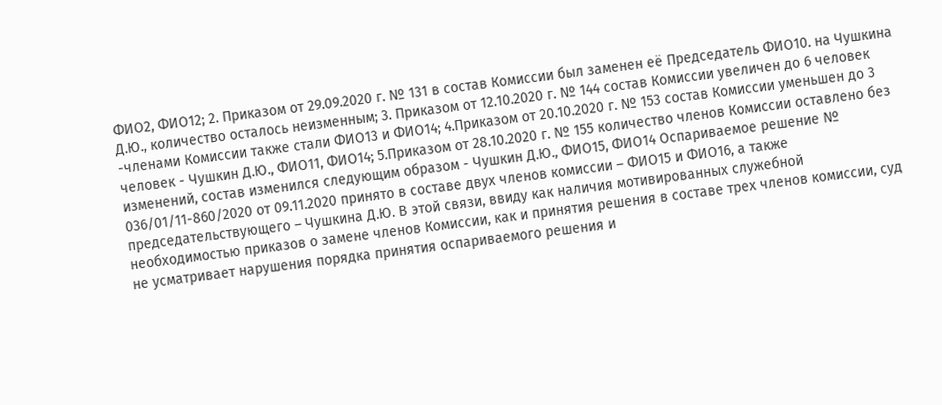ФИО2, ФИО12; 2. Приказом от 29.09.2020 г. № 131 в состав Комиссии был заменен её Председатель ФИО10. на Чушкина Д.Ю., количество осталось неизменным; 3. Приказом от 12.10.2020 г. № 144 состав Комиссии увеличен до 6 человек -членами Комиссии также стали ФИО13 и ФИО14; 4.Приказом от 20.10.2020 г. № 153 состав Комиссии уменьшен до 3 человек - Чушкин Д.Ю., ФИО11, ФИО14; 5.Приказом от 28.10.2020 г. № 155 количество членов Комиссии оставлено без изменений, состав изменился следующим образом - Чушкин Д.Ю., ФИО15, ФИО14 Оспариваемое решение № 036/01/11-860/2020 от 09.11.2020 принято в составе двух членов комиссии – ФИО15 и ФИО16, а также председательствующего – Чушкина Д.Ю. В этой связи, ввиду как наличия мотивированных служебной необходимостью приказов о замене членов Комиссии, как и принятия решения в составе трех членов комиссии, суд не усматривает нарушения порядка принятия оспариваемого решения и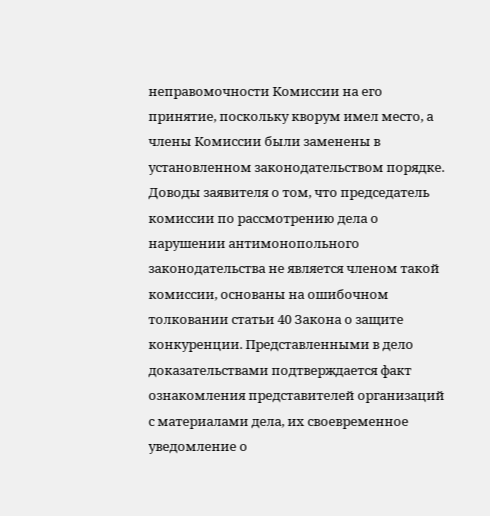неправомочности Комиссии на его принятие, поскольку кворум имел место, а члены Комиссии были заменены в установленном законодательством порядке. Доводы заявителя о том, что председатель комиссии по рассмотрению дела о нарушении антимонопольного законодательства не является членом такой комиссии, основаны на ошибочном толковании статьи 40 Закона о защите конкуренции. Представленными в дело доказательствами подтверждается факт ознакомления представителей организаций с материалами дела, их своевременное уведомление о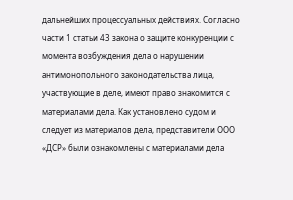дальнейших процессуальных действиях. Согласно части 1 статьи 43 закона о защите конкуренции с момента возбуждения дела о нарушении антимонопольного законодательства лица, участвующие в деле, имеют право знакомится с материалами дела. Как установлено судом и следует из материалов дела, представители ООО «ДСР» были ознакомлены с материалами дела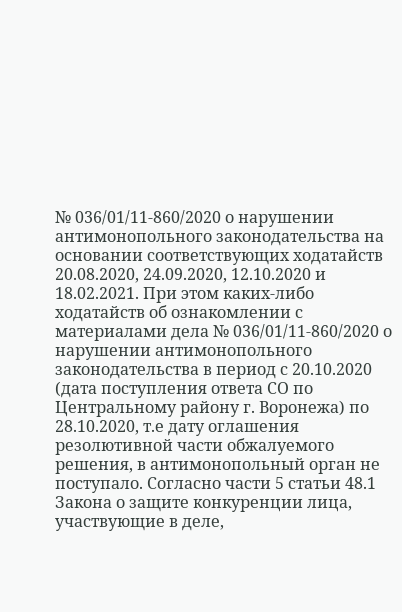№ 036/01/11-860/2020 о нарушении антимонопольного законодательства на основании соответствующих ходатайств 20.08.2020, 24.09.2020, 12.10.2020 и 18.02.2021. При этом каких-либо ходатайств об ознакомлении с материалами дела № 036/01/11-860/2020 о нарушении антимонопольного законодательства в период с 20.10.2020 (дата поступления ответа СО по Центральному району г. Воронежа) по 28.10.2020, т.е дату оглашения резолютивной части обжалуемого решения, в антимонопольный орган не поступало. Согласно части 5 статьи 48.1 Закона о защите конкуренции лица, участвующие в деле,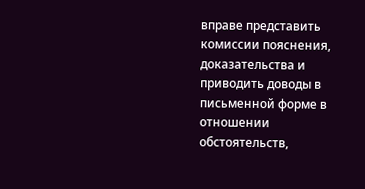вправе представить комиссии пояснения, доказательства и приводить доводы в письменной форме в отношении обстоятельств,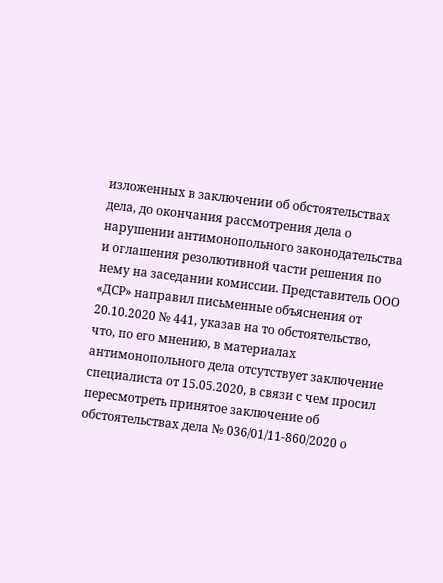изложенных в заключении об обстоятельствах дела, до окончания рассмотрения дела о нарушении антимонопольного законодательства и оглашения резолютивной части решения по нему на заседании комиссии. Представитель ООО «ДСР» направил письменные объяснения от 20.10.2020 № 441, указав на то обстоятельство, что, по его мнению, в материалах антимонопольного дела отсутствует заключение специалиста от 15.05.2020, в связи с чем просил пересмотреть принятое заключение об обстоятельствах дела № 036/01/11-860/2020 о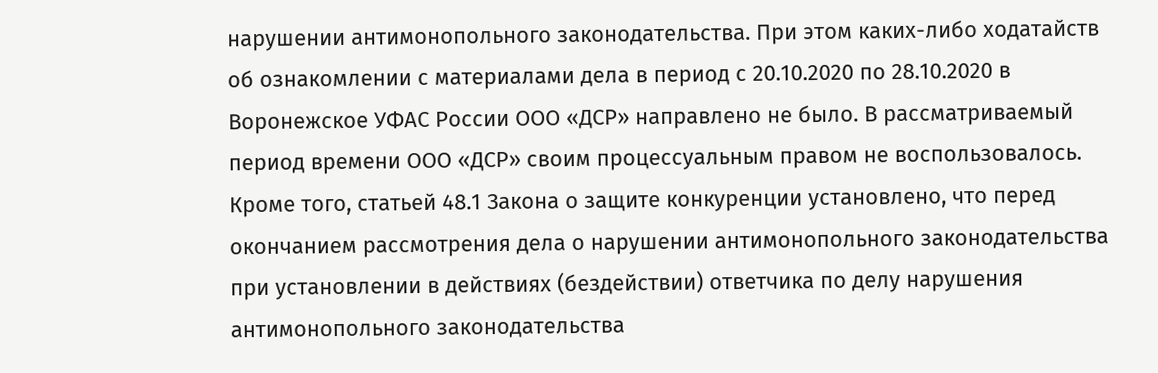нарушении антимонопольного законодательства. При этом каких-либо ходатайств об ознакомлении с материалами дела в период с 20.10.2020 по 28.10.2020 в Воронежское УФАС России ООО «ДСР» направлено не было. В рассматриваемый период времени ООО «ДСР» своим процессуальным правом не воспользовалось. Кроме того, статьей 48.1 Закона о защите конкуренции установлено, что перед окончанием рассмотрения дела о нарушении антимонопольного законодательства при установлении в действиях (бездействии) ответчика по делу нарушения антимонопольного законодательства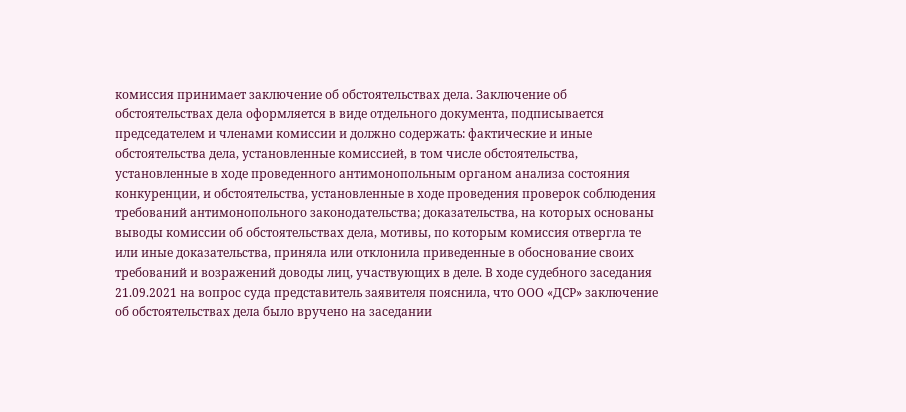комиссия принимает заключение об обстоятельствах дела. Заключение об обстоятельствах дела оформляется в виде отдельного документа, подписывается председателем и членами комиссии и должно содержать: фактические и иные обстоятельства дела, установленные комиссией, в том числе обстоятельства, установленные в ходе проведенного антимонопольным органом анализа состояния конкуренции, и обстоятельства, установленные в ходе проведения проверок соблюдения требований антимонопольного законодательства; доказательства, на которых основаны выводы комиссии об обстоятельствах дела, мотивы, по которым комиссия отвергла те или иные доказательства, приняла или отклонила приведенные в обоснование своих требований и возражений доводы лиц, участвующих в деле. В ходе судебного заседания 21.09.2021 на вопрос суда представитель заявителя пояснила, что ООО «ДСР» заключение об обстоятельствах дела было вручено на заседании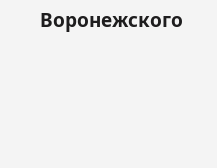Воронежского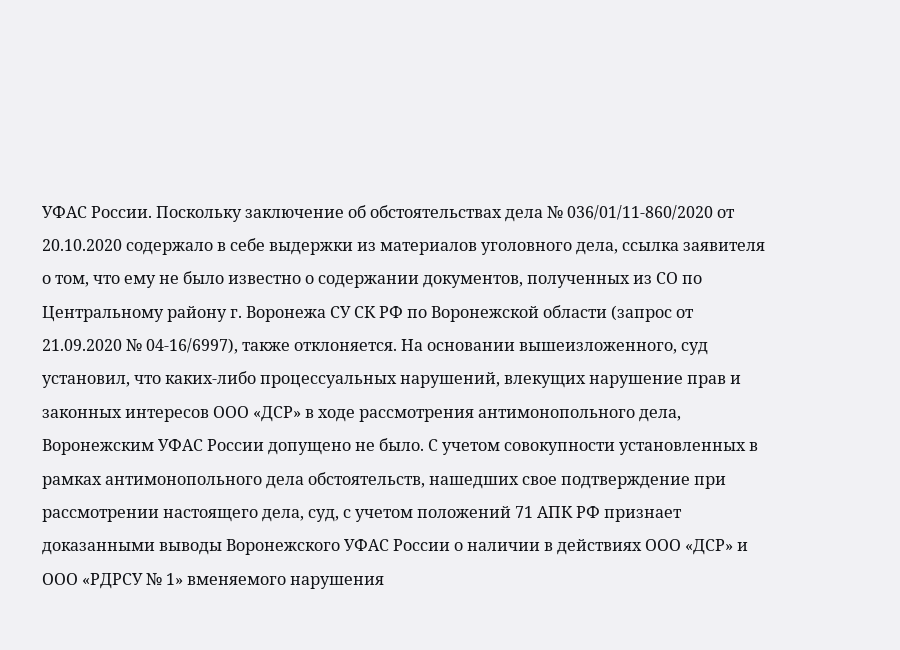УФАС России. Поскольку заключение об обстоятельствах дела № 036/01/11-860/2020 от 20.10.2020 содержало в себе выдержки из материалов уголовного дела, ссылка заявителя о том, что ему не было известно о содержании документов, полученных из СО по Центральному району г. Воронежа СУ СК РФ по Воронежской области (запрос от 21.09.2020 № 04-16/6997), также отклоняется. На основании вышеизложенного, суд установил, что каких-либо процессуальных нарушений, влекущих нарушение прав и законных интересов ООО «ДСР» в ходе рассмотрения антимонопольного дела, Воронежским УФАС России допущено не было. С учетом совокупности установленных в рамках антимонопольного дела обстоятельств, нашедших свое подтверждение при рассмотрении настоящего дела, суд, с учетом положений 71 АПК РФ признает доказанными выводы Воронежского УФАС России о наличии в действиях ООО «ДСР» и ООО «РДРСУ № 1» вменяемого нарушения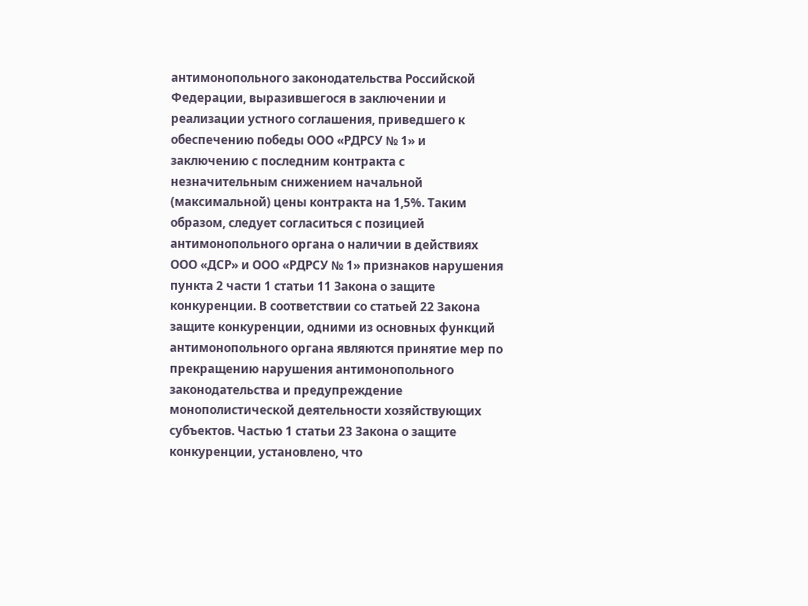антимонопольного законодательства Российской Федерации, выразившегося в заключении и реализации устного соглашения, приведшего к обеспечению победы ООО «РДРСУ № 1» и заключению с последним контракта с незначительным снижением начальной (максимальной) цены контракта на 1,5%. Таким образом, следует согласиться с позицией антимонопольного органа о наличии в действиях ООО «ДСР» и ООО «РДРСУ № 1» признаков нарушения пункта 2 части 1 статьи 11 Закона о защите конкуренции. В соответствии со статьей 22 Закона защите конкуренции, одними из основных функций антимонопольного органа являются принятие мер по прекращению нарушения антимонопольного законодательства и предупреждение монополистической деятельности хозяйствующих субъектов. Частью 1 статьи 23 Закона о защите конкуренции, установлено, что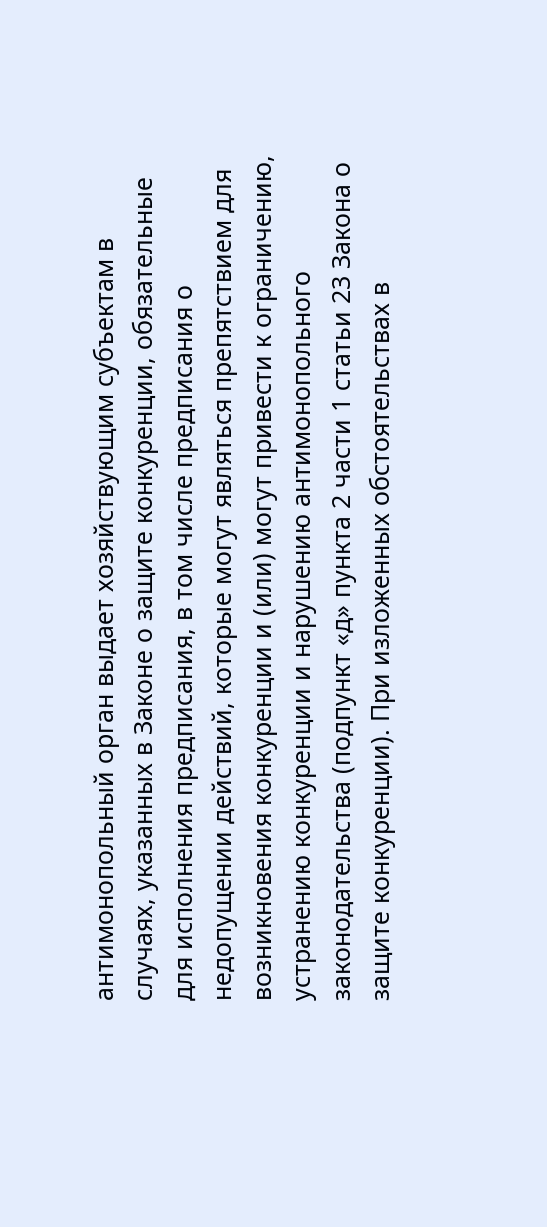антимонопольный орган выдает хозяйствующим субъектам в случаях, указанных в Законе о защите конкуренции, обязательные для исполнения предписания, в том числе предписания о недопущении действий, которые могут являться препятствием для возникновения конкуренции и (или) могут привести к ограничению, устранению конкуренции и нарушению антимонопольного законодательства (подпункт «д» пункта 2 части 1 статьи 23 Закона о защите конкуренции). При изложенных обстоятельствах в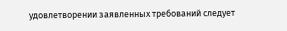удовлетворении заявленных требований следует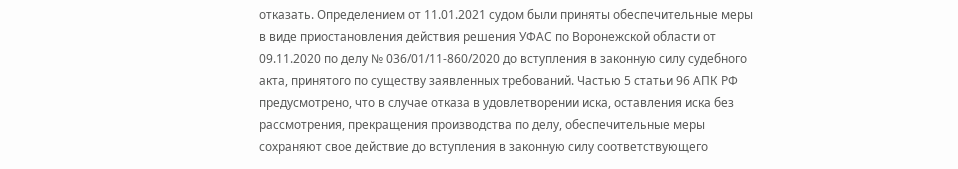отказать. Определением от 11.01.2021 судом были приняты обеспечительные меры в виде приостановления действия решения УФАС по Воронежской области от 09.11.2020 по делу № 036/01/11-860/2020 до вступления в законную силу судебного акта, принятого по существу заявленных требований. Частью 5 статьи 96 АПК РФ предусмотрено, что в случае отказа в удовлетворении иска, оставления иска без рассмотрения, прекращения производства по делу, обеспечительные меры сохраняют свое действие до вступления в законную силу соответствующего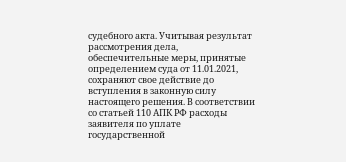судебного акта. Учитывая результат рассмотрения дела, обеспечительные меры, принятые определением суда от 11.01.2021, сохраняют свое действие до вступления в законную силу настоящего решения. В соответствии со статьей 110 АПК РФ расходы заявителя по уплате государственной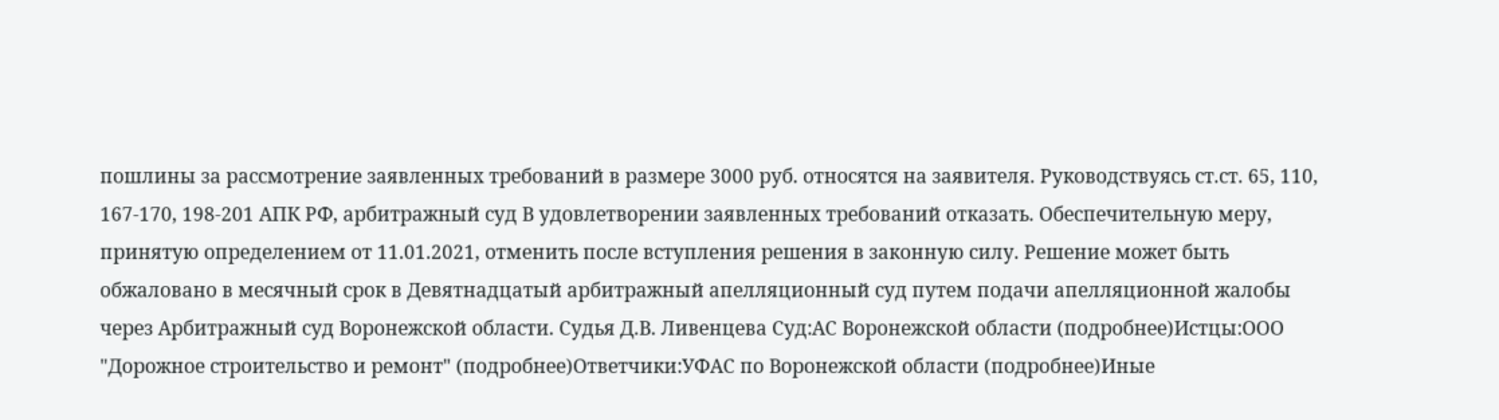пошлины за рассмотрение заявленных требований в размере 3000 руб. относятся на заявителя. Руководствуясь ст.ст. 65, 110, 167-170, 198-201 АПК РФ, арбитражный суд В удовлетворении заявленных требований отказать. Обеспечительную меру, принятую определением от 11.01.2021, отменить после вступления решения в законную силу. Решение может быть обжаловано в месячный срок в Девятнадцатый арбитражный апелляционный суд путем подачи апелляционной жалобы через Арбитражный суд Воронежской области. Судья Д.В. Ливенцева Суд:АС Воронежской области (подробнее)Истцы:ООО "Дорожное строительство и ремонт" (подробнее)Ответчики:УФАС по Воронежской области (подробнее)Иные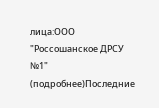лица:ООО "Россошанское ДРСУ №1" (подробнее)Последние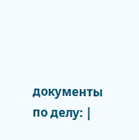документы по делу: |